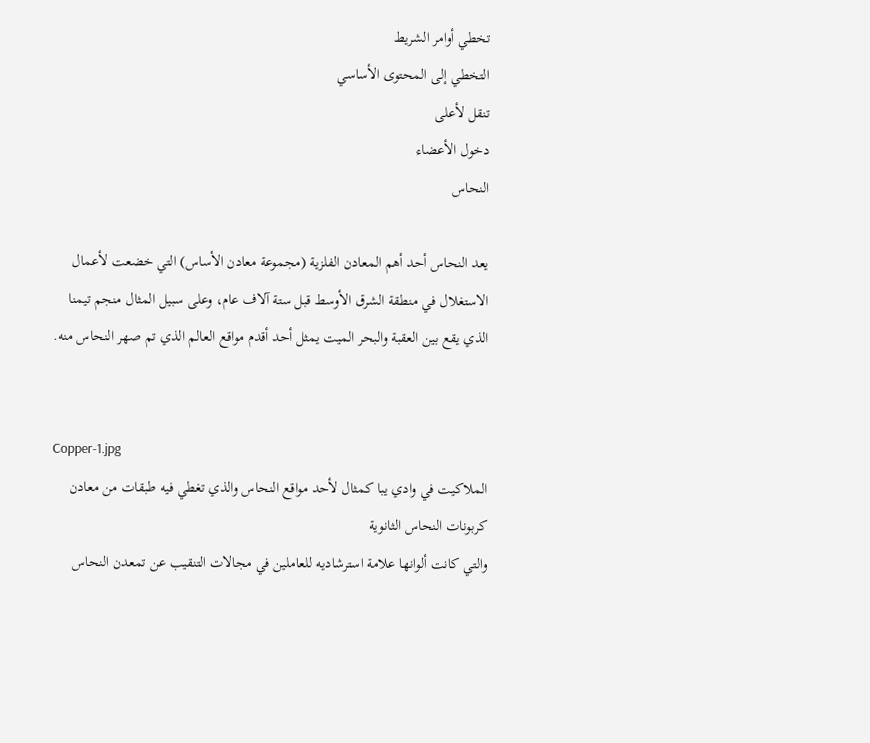تخطي أوامر الشريط
التخطي إلى المحتوى الأساسي
تنقل لأعلى
دخول الأعضاء
النحاس

يعد النحاس أحد أهم المعادن الفلزية (مجموعة معادن الأساس) التي خضعت لأعمال الاستغلال في منطقة الشرق الأوسط قبل ستة آلاف عام، وعلى سبيل المثال منجم تيمنا الذي يقع بين العقبة والبحر الميت يمثل أحد أقدم مواقع العالم الذي تم صهر النحاس منه.


Copper-1.jpg
الملاكيت في وادي يبا كمثال لأحد مواقع النحاس والذي تغطي فيه طبقات من معادن كربونات النحاس الثانوية
والتي كانت ألوانها علامة استرشاديه للعاملين في مجالات التنقيب عن تمعدن النحاس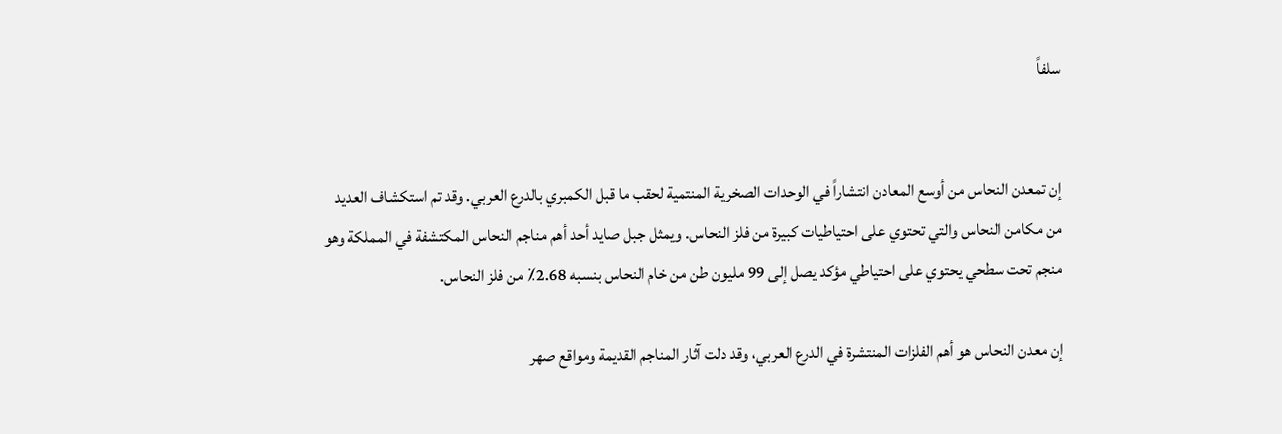سلفاً


إن تمعدن النحاس من أوسع المعادن انتشاراً في الوحدات الصخرية المنتمية لحقب ما قبل الكمبري بالدرع العربي. وقد تم استكشاف العديد من مكامن النحاس والتي تحتوي على احتياطيات كبيرة من فلز النحاس. ويمثل جبل صايد أحد أهم مناجم النحاس المكتشفة في المملكة وهو منجم تحت سطحي يحتوي على احتياطي مؤكد يصل إلى 99 مليون طن من خام النحاس بنسبه 2.68٪ من فلز النحاس.

إن معدن النحاس هو أهم الفلزات المنتشرة في الدرع العربي، وقد دلت آثار المناجم القديمة ومواقع صهر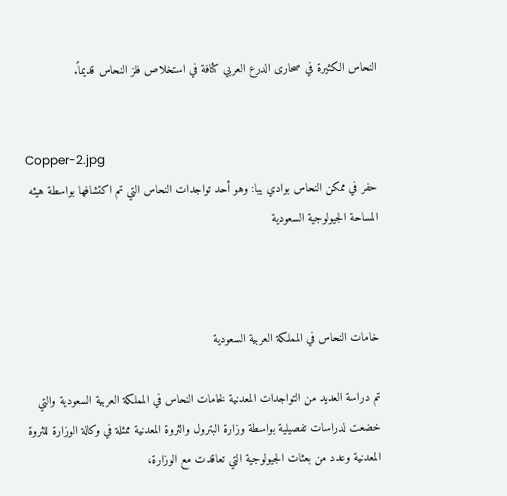النحاس الكثيرة في صحارى الدرع العربي كثافة في استخلاص فلز النحاس قديماً.


Copper-2.jpg
حفر في ممكن النحاس بوادي يبا: وهو أحد تواجدات النحاس التي تم اكتشافها بواسطة هيئه المساحة الجيولوجية السعودية



خامات النحاس في المملكة العربية السعودية

تم دراسة العديد من التواجدات المعدنية لخامات النحاس في المملكة العربية السعودية والتي خضعت لدراسات تفصيلية بواسطة وزارة البترول والثروة المعدنية ممثلة في وكالة الوزارة للثروة المعدنية وعدد من بعثات الجيولوجية التي تعاقدت مع الوزارة،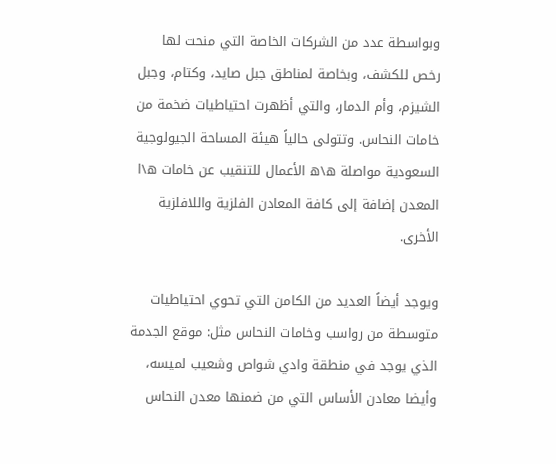وبواسطة عدد من الشركات الخاصة التي منحت لها رخص للكشف، وبخاصة لمناطق جبل صايد، وكتام، وجبل الشيزم، وأم الدمار، والتي أظهرت احتياطيات ضخمة من خامات النحاس. وتتولى حالياً هيئة المساحة الجيولوجية السعودية مواصلة ه\ه الأعمال للتنقيب عن خامات ه\ا المعدن إضافة إلى كافة المعادن الفلزية واللافلزية الأخرى.

ويوجد أيضاً العديد من الكامن التي تحوي احتياطيات متوسطة من رواسب وخامات النحاس مثل: موقع الجدمة الذي يوجد في منطقة وادي شواص وشعيب لميسه، وأيضا معادن الأساس التي من ضمنها معدن النحاس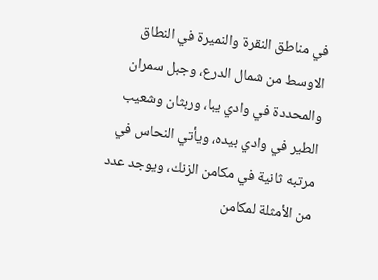في مناطق النقرة والنميرة في النطاق الاوسط من شمال الدرع، وجبل سمران والمحددة في وادي يبا، وربثان وشعيب الطير في وادي بيده، ويأتي النحاس في مرتبه ثانية في مكامن الزنك، ويوجد عدد من الأمثلة لمكامن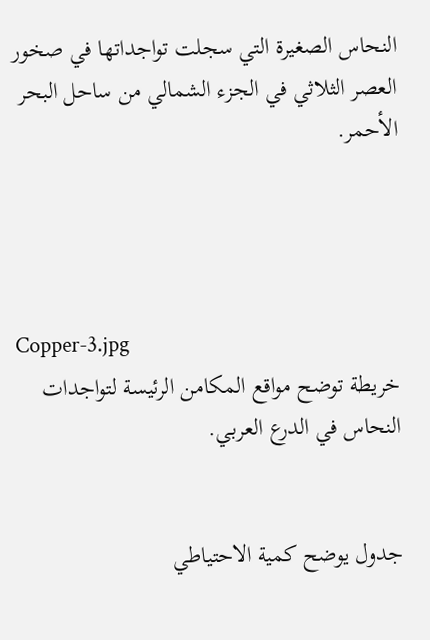النحاس الصغيرة التي سجلت تواجداتها في صخور العصر الثلاثي في الجزء الشمالي من ساحل البحر الأحمر.




Copper-3.jpg
خريطة توضح مواقع المكامن الرئيسة لتواجدات النحاس في الدرع العربي.


جدول يوضح كمية الاحتياطي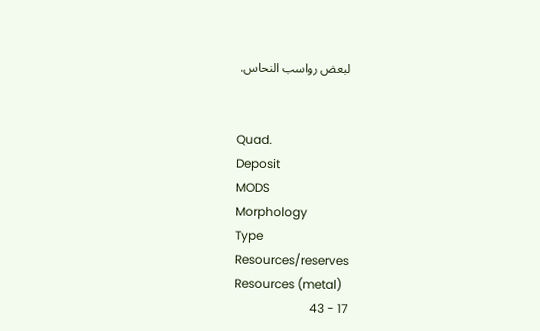لبعض رواسب النحاس.


Quad.
Deposit
MODS
Morphology
Type
Resources/reserves
Resources (metal)
17 - 43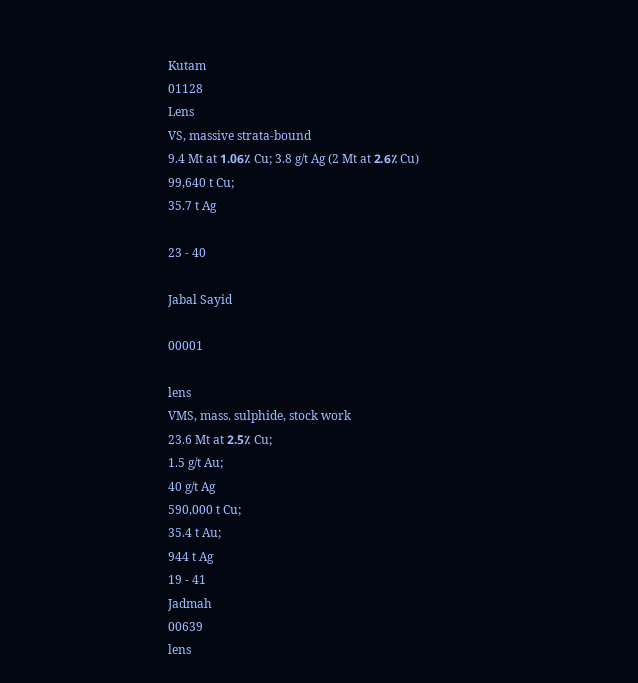Kutam
01128
Lens
VS, massive strata-bound
9.4 Mt at 1.06٪ Cu; 3.8 g/t Ag (2 Mt at 2.6٪ Cu)
99,640 t Cu;
35.7 t Ag

23 - 40

Jabal Sayid

00001

lens
VMS, mass. sulphide, stock work
23.6 Mt at 2.5٪ Cu;
1.5 g/t Au;
40 g/t Ag
590,000 t Cu;
35.4 t Au;
944 t Ag
19 - 41
Jadmah
00639
lens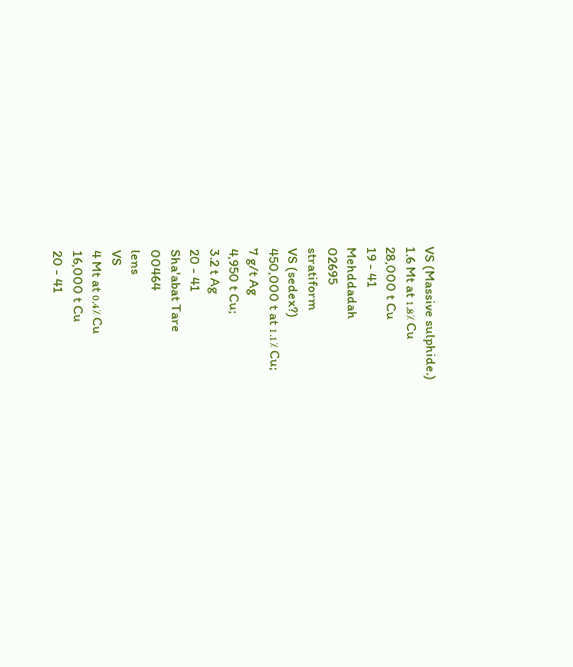VS (Massive sulphide.)
1.6 Mt at 1.8٪ Cu
28,000 t Cu
19 - 41
Mehddadah
02695
stratiform
VS (sedex?)
450,000 t at 1.1٪ Cu;
7 g/t Ag
4,950 t Cu;
3.2 t Ag
20 - 41
Sha'abat Tare
00464
lens
VS
4 Mt at 0.4٪ Cu
16,000 t Cu
20 - 41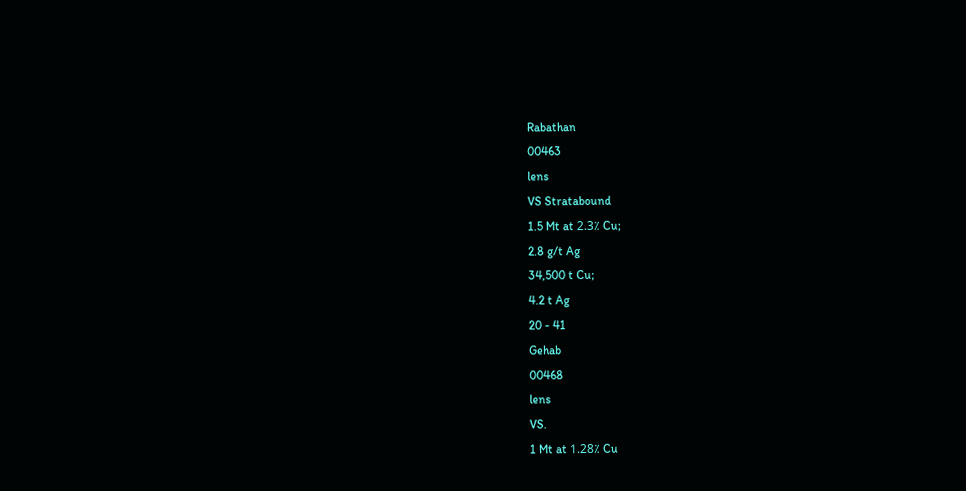Rabathan
00463
lens
VS Stratabound
1.5 Mt at 2.3٪ Cu;
2.8 g/t Ag
34,500 t Cu;
4.2 t Ag
20 - 41
Gehab
00468
lens
VS.
1 Mt at 1.28٪ Cu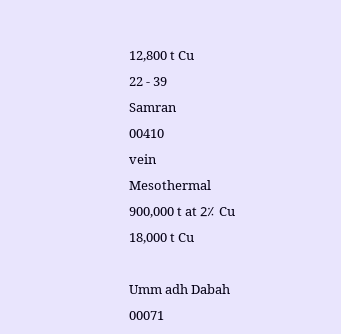12,800 t Cu
22 - 39
Samran
00410
vein
Mesothermal
900,000 t at 2٪ Cu
18,000 t Cu

Umm adh Dabah
00071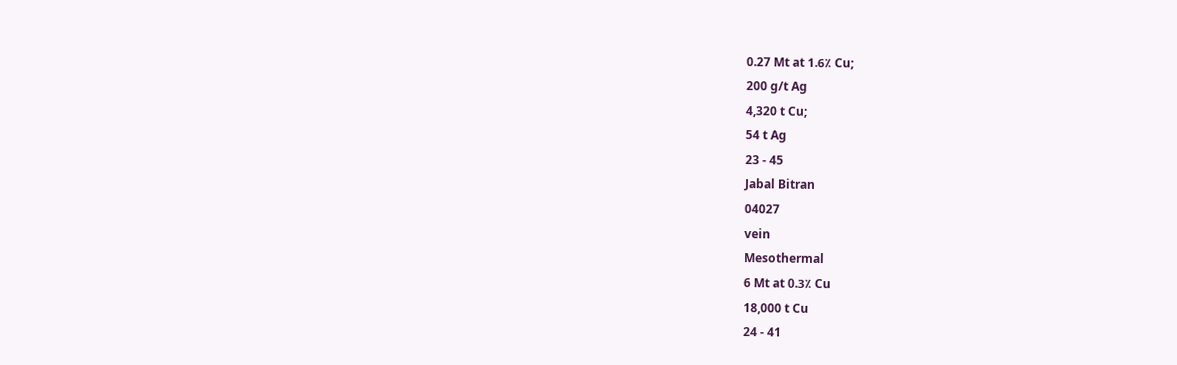0.27 Mt at 1.6٪ Cu;
200 g/t Ag
4,320 t Cu;
54 t Ag
23 - 45
Jabal Bitran
04027
vein
Mesothermal
6 Mt at 0.3٪ Cu
18,000 t Cu
24 - 41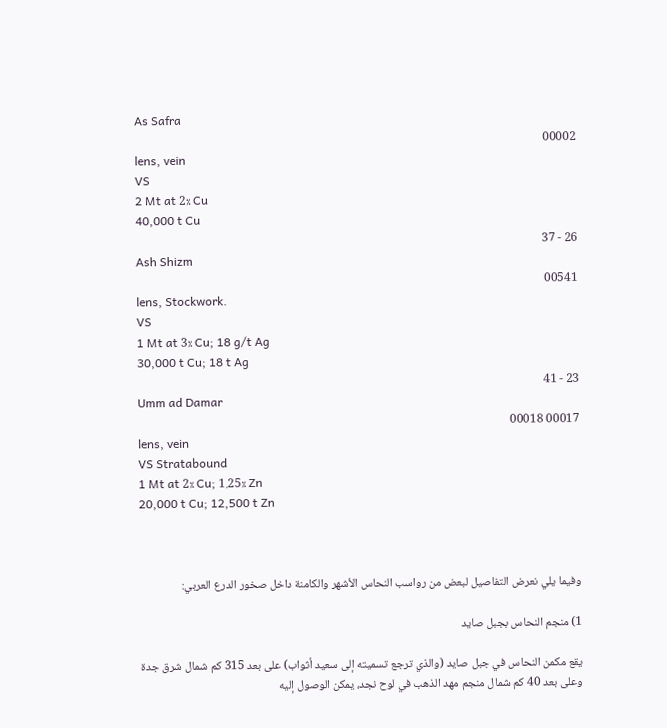As Safra
00002
lens, vein
VS
2 Mt at 2٪ Cu
40,000 t Cu
26 - 37
Ash Shizm
00541
lens, Stockwork.
VS
1 Mt at 3٪ Cu; 18 g/t Ag
30,000 t Cu; 18 t Ag
23 - 41
Umm ad Damar
00017 00018
lens, vein
VS Stratabound
1 Mt at 2٪ Cu; 1.25٪ Zn
20,000 t Cu; 12,500 t Zn



وفيما يلي نعرض التفاصيل لبعض من رواسب النحاس الأشهر والكامنة داخل صخور الدرع العربي:

1) منجم النحاس بجبل صايد

يقع مكمن النحاس في جبل صايد (والذي ترجع تسميته إلى سعيد أثواب) على بعد 315 كم شمال شرق جدة وعلى بعد 40 كم شمال منجم مهد الذهب في لوح نجد، يمكن الوصول إليه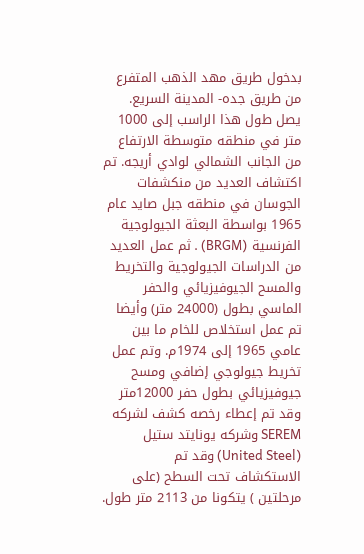بدخول طريق مهد الذهب المتفرع من طريق جده- المدينة السريع. يصل طول هذا الراسب إلى 1000 متر في منطقه متوسطة الارتفاع من الجانب الشمالي لوادي أريجه. تم اكتشاف العديد من منكشفات الجوسان في منطقه جبل صايد عام 1965 بواسطة البعثة الجيولوجية الفرنسية (BRGM) . ثم عمل العديد من الدراسات الجيولوجية والتخريط والمسح الجيوفيزيائي والحفر الماسي بطول (24000 متر) وأيضا تم عمل استخلاص للخام ما بين عامي 1965 إلى 1974م. وتم عمل تخريط جيولوجي إضافي ومسح جيوفيزيائي بطول حفر 12000متر وقد تم إعطاء رخصه كشف لشركه SEREM وشركه يونايتد ستيل (United Steel) وقد تم الاستكشاف تحت السطح (على مرحلتين ) يتكونا من 2113 متر طول.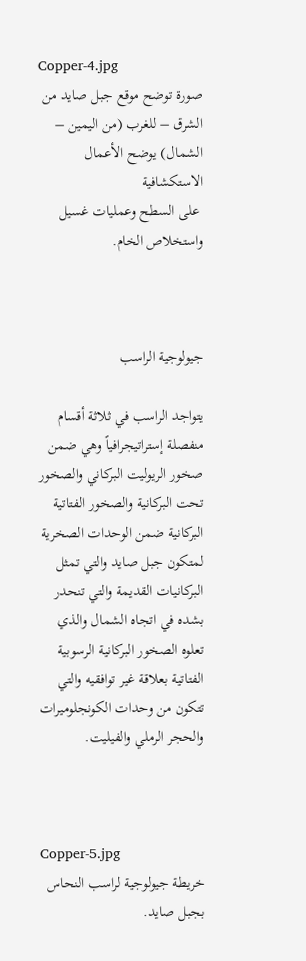Copper-4.jpg
صورة توضح موقع جبل صايد من الشرق – للغرب (من اليمين – الشمال) يوضح الأعمال الاستكشافية
 على السطح وعمليات غسيل واستخلاص الخام.



جيولوجية الراسب

يتواجد الراسب في ثلاثة أقسام منفصلة إستراتيجرافياً وهي ضمن صخور الريوليت البركاني والصخور تحت البركانية والصخور الفتاتية البركانية ضمن الوحدات الصخرية لمتكون جبل صايد والتي تمثل البركانيات القديمة والتي تنحدر بشده في اتجاه الشمال والذي تعلوه الصخور البركانية الرسوبية الفتاتية بعلاقة غير توافقيه والتي تتكون من وحدات الكونجلوميرات والحجر الرملي والفيليت.



Copper-5.jpg
خريطة جيولوجية لراسب النحاس بجبل صايد.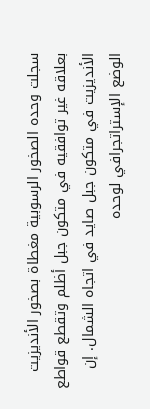سجلت وحده الصخور الرسوبية مغطاة بصخور الأنديزيت بعلاقه غير توافقيه في متكون جبل أظلم وتقطع قواطع الأنديزيت في متكون جبل صايد في اتجاه الشمال. إن الوضع الإستراتجرافي لوحده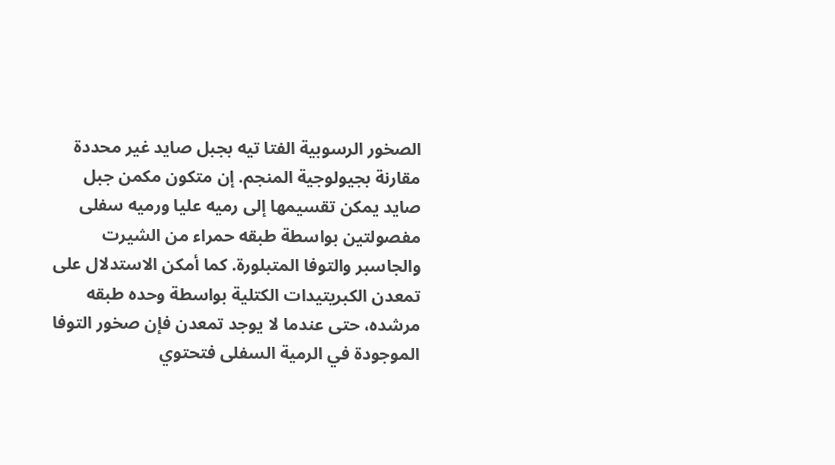الصخور الرسوبية الفتا تيه بجبل صايد غير محددة مقارنة بجيولوجية المنجم. إن متكون مكمن جبل صايد يمكن تقسيمها إلى رميه عليا ورميه سفلى مفصولتين بواسطة طبقه حمراء من الشيرت والجاسبر والتوفا المتبلورة. كما أمكن الاستدلال على تمعدن الكبريتيدات الكتلية بواسطة وحده طبقه مرشده، حتى عندما لا يوجد تمعدن فإن صخور التوفا الموجودة في الرمية السفلى فتحتوي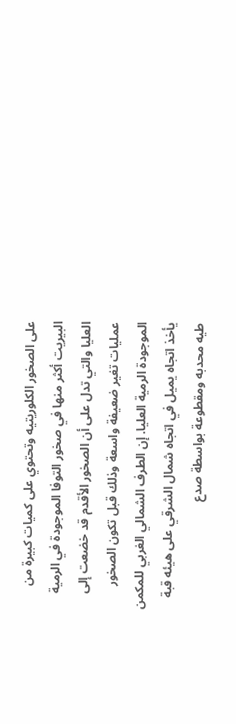على الصخور الكلوريتيه وتحتوي على كميات كبيرة من البيريت أكثر منها في صخور التوفا الموجودة في الرمية العليا والتي تدل على أن الصخور الأقدم قد خضعت إلى عمليات تغير ضعيفة واسعة وذلك قبل تكون الصخور الموجودة الرمية العليا. إن الطرف الشمالي الغربي للمكمن يأخذ اتجاه يميل في اتجاه شمال الشرقي على هيئه قبة طيه محدبه ومقطوعة بواسطة صدع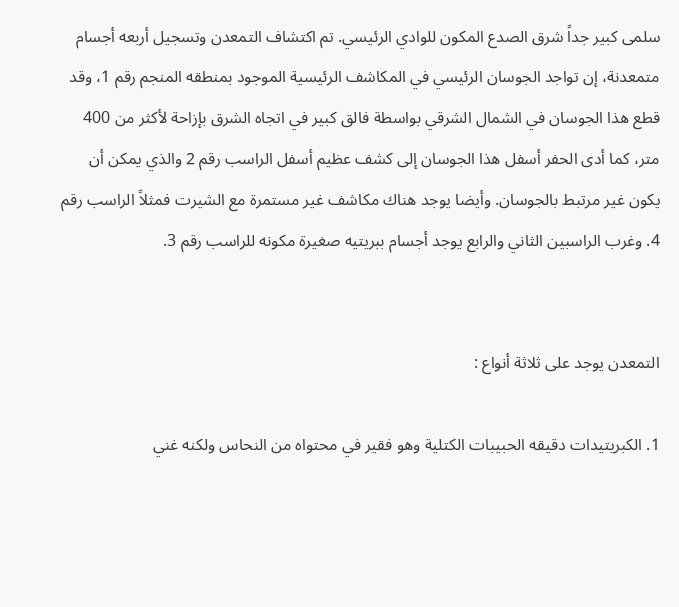سلمى كبير جداً شرق الصدع المكون للوادي الرئيسي. تم اكتشاف التمعدن وتسجيل أربعه أجسام متمعدنة، إن تواجد الجوسان الرئيسي في المكاشف الرئيسية الموجود بمنطقه المنجم رقم 1، وقد قطع هذا الجوسان في الشمال الشرقي بواسطة فالق كبير في اتجاه الشرق بإزاحة لأكثر من 400 متر، كما أدى الحفر أسفل هذا الجوسان إلى كشف عظيم أسفل الراسب رقم 2 والذي يمكن أن يكون غير مرتبط بالجوسان. وأيضا يوجد هناك مكاشف غير مستمرة مع الشيرت فمثلاً الراسب رقم 4. وغرب الراسبين الثاني والرابع يوجد أجسام ببريتيه صغيرة مكونه للراسب رقم 3.


التمعدن يوجد على ثلاثة أنواع :

1. الكبريتيدات دقيقه الحبيبات الكتلية وهو فقير في محتواه من النحاس ولكنه غني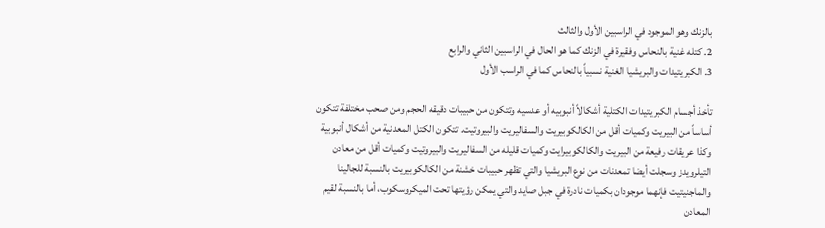بالزنك وهو الموجود في الراسبين الأول والثالث
2. كتله غنية بالنحاس وفقيرة في الزنك كما هو الحال في الراسبين الثاني والرابع
3. الكبريتيدات والبريشيا الغنية نسبياً بالنحاس كما في الراسب الأول

تأخذ أجسام الكبريتيدات الكتلية أشكالاً أنبوبيه أو عدسيه وتتكون من حبيبات دقيقه الحجم ومن صحب مختلفة تتكون أساساً من البيريت وكميات أقل من الكالكوبيريت والسفاليريت والبيروتيت. تتكون الكتل المعدنية من أشكال أنبوبية وكذا عريقات رفيعة من البيريت والكالكوبيرايت وكميات قليله من السفاليريت والبيروتيت وكميات أقل من معادن التيلرويدز وسجلت أيضا تمعدنات من نوع البريشيا والتي تظهر حبيبات خشنة من الكالكوبيريت بالنسبة للجالينا والماجنيتيت فإنهما موجودان بكميات نادرة في جبل صايد والتي يمكن رؤيتها تحت الميكروسكوب، أما بالنسبة لقيم المعادن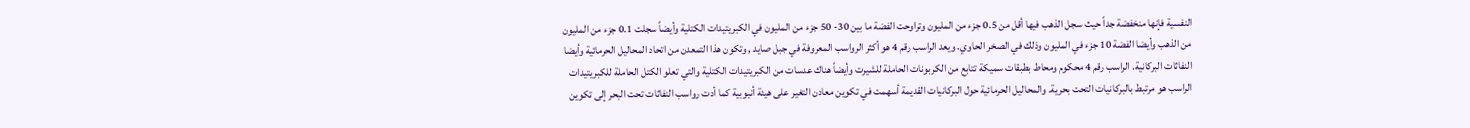النفسية فإنها منخفضة جداً حيث سجل الذهب فيها أقل من 0.5 جزء من المليون وتراوحت الفضة ما بين 30- 50 جزء من المليون في الكبريتيدات الكتلية وأيضاً سجلت 0.1 جزء من المليون من الذهب وأيضا الفضة 10 جزء في المليون وذلك في الصخر الحاوي. ويعد الراسب رقم 4 هو أكثر الرواسب المعروفة في جبل صايد , وتكون هذا التمعدن من اتحاد المحاليل الحرمائية وأيضا النفاثات البركانية. الراسب رقم 4 محكوم ومحاط بطبقات سميكة تتابع من الكربونات الحاملة للشيرت وأيضاً هناك عدسات من الكبريتيدات الكتلية والتي تعلو الكتل الحاملة للكبريتيدات الراسب هو مرتبط بالبركانيات التحت بحرية. والمحاليل الحرمائية حول البركانيات القديمة أسهمت في تكوين معادن التغير على هيئة أنبوبية كما أدت رواسب النفاثات تحت البحر إلى تكوين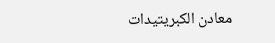معادن الكبريتيدات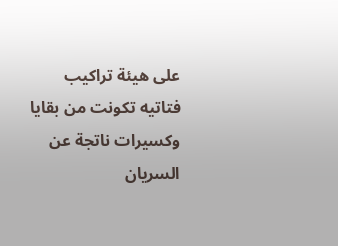على هيئة تراكيب فتاتيه تكونت من بقايا وكسيرات ناتجة عن السريان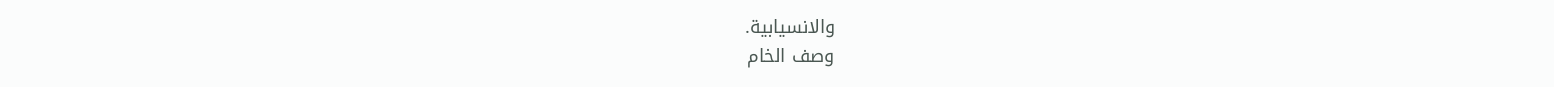والانسيابية.
وصف الخام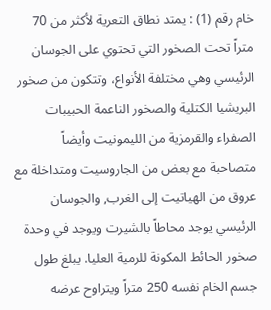خام رقم (1) : يمتد نطاق التعرية لأكثر من 70 متراً تحت الصخور التي تحتوي على الجوسان الرئيسي وهي مختلفة الأنواع، وتتكون من صخور البريشيا الكتلية والصخور الناعمة الحبيبات الصفراء والقرمزية من الليمونيت وأيضاً متصاحبة مع بعض من الجاروسيت ومتداخلة مع عروق من الهياتيت إلى الغرب, والجوسان الرئيسي يوجد محاطاً بالشيرت ويوجد في وحدة صخور الحائط المكونة للرمية العليا. يبلغ طول جسم الخام نفسه 250 متراً ويتراوح عرضه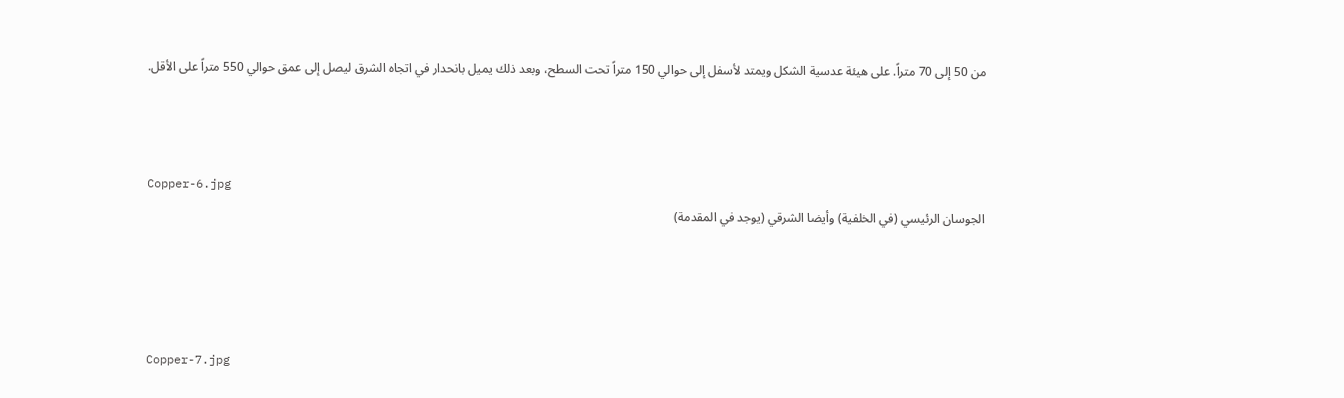من 50 إلى 70 متراً. على هيئة عدسية الشكل ويمتد لأسفل إلى حوالي 150 متراً تحت السطح، وبعد ذلك يميل بانحدار في اتجاه الشرق ليصل إلى عمق حوالي 550 متراً على الأقل.



Copper-6.jpg
الجوسان الرئيسي (في الخلفية) وأيضا الشرقي (يوجد في المقدمة)




Copper-7.jpg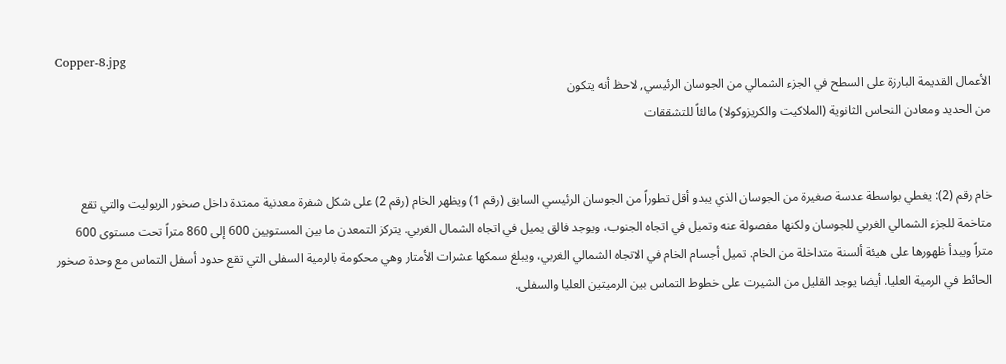Copper-8.jpg
الأعمال القديمة البارزة على السطح في الجزء الشمالي من الجوسان الرئيسي, لاحظ أنه يتكون
من الحديد ومعادن النحاس الثانوية (الملاكيت والكريزوكولا) مالئاً للتشققات


خام رقم (2): يغطي بواسطة عدسة صغيرة من الجوسان الذي يبدو أقل تطوراً من الجوسان الرئيسي السابق (رقم 1) ويظهر الخام (رقم 2) على شكل شفرة معدنية ممتدة داخل صخور الريوليت والتي تقع متاخمة للجزء الشمالي الغربي للجوسان ولكنها مفصولة عنه وتميل في اتجاه الجنوب، ويوجد فالق يميل في اتجاه الشمال الغربي. يتركز التمعدن ما بين المستويين 600 إلى 860 متراً تحت مستوى 600 متراً ويبدأ ظهورها على هيئة ألسنة متداخلة من الخام. تميل أجسام الخام في الاتجاه الشمالي الغربي، ويبلغ سمكها عشرات الأمتار وهي محكومة بالرمية السفلى التي تقع حدود أسفل التماس مع وحدة صخور الحائط في الرمية العليا. أيضا يوجد القليل من الشيرت على خطوط التماس بين الرميتين العليا والسفلى.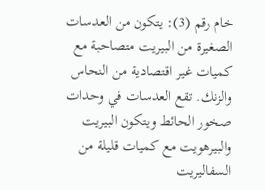خام رقم (3): يتكون من العدسات الصغيرة من البيريت متصاحبة مع كميات غير اقتصادية من النحاس والزنك. تقع العدسات في وحدات صخور الحائط ويتكون البيريت والبيرهويت مع كميات قليلة من السفاليريت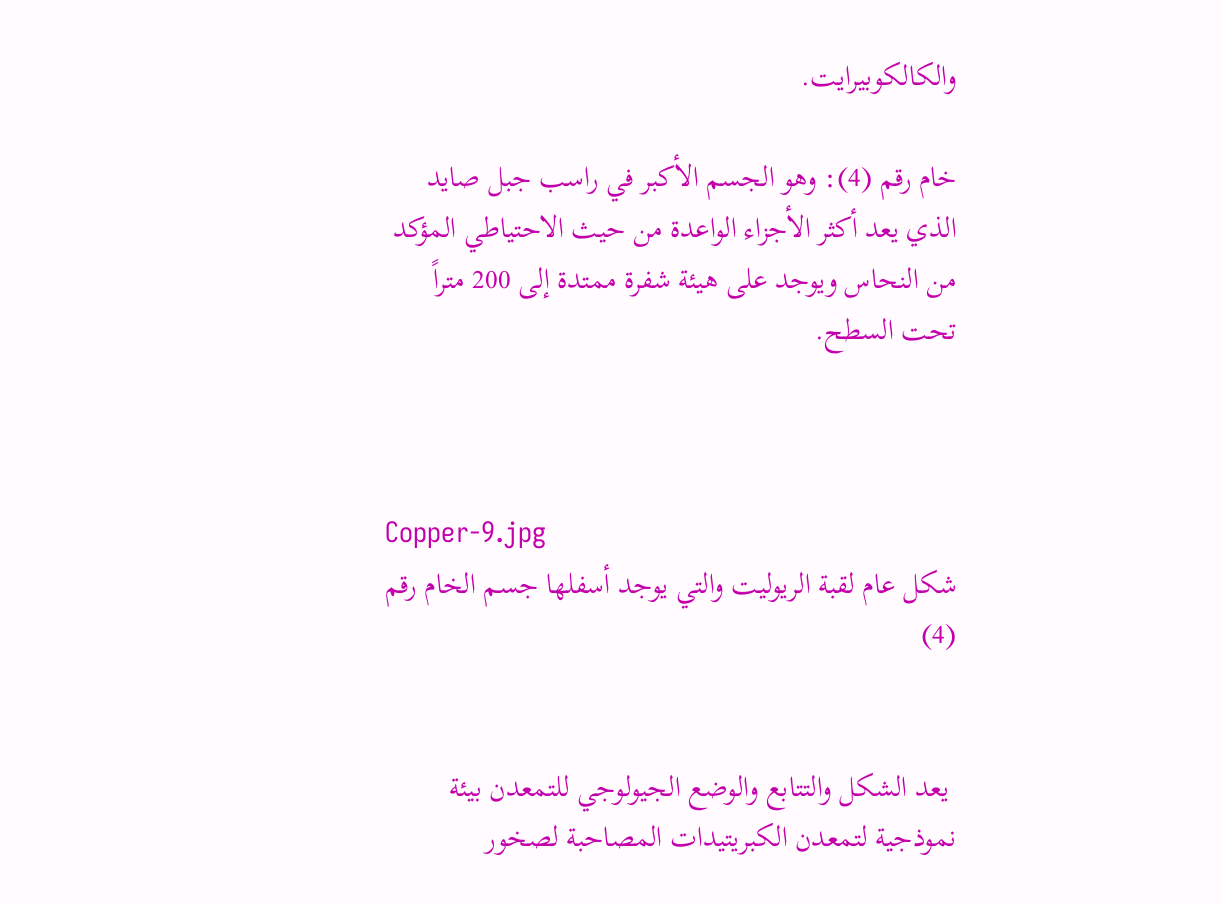والكالكوبيرايت.

خام رقم (4): وهو الجسم الأكبر في راسب جبل صايد الذي يعد أكثر الأجزاء الواعدة من حيث الاحتياطي المؤكد من النحاس ويوجد على هيئة شفرة ممتدة إلى 200 متراً تحت السطح.



Copper-9.jpg
شكل عام لقبة الريوليت والتي يوجد أسفلها جسم الخام رقم (4)


 يعد الشكل والتتابع والوضع الجيولوجي للتمعدن بيئة نموذجية لتمعدن الكبريتيدات المصاحبة لصخور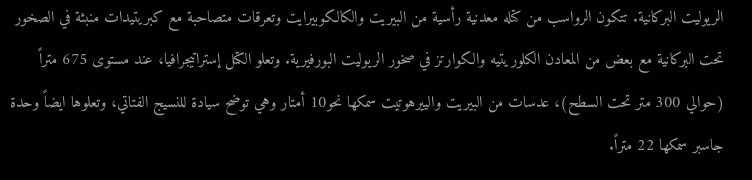الريوليت البركانية. تتكون الرواسب من كتله معدنية رأسية من البيريت والكالكوبيرايت وتعرقات متصاحبة مع كبريتيدات منبثة في الصخور تحت البركانية مع بعض من المعادن الكلوريتيه والكوارتز في صخور الريوليت البورفيرية. وتعلو الكتل إستراتيجرافيا، عند مستوى 675 متراً (حوالي 300 متر تحت السطح)، عدسات من البيريت والييرهوتيت سمكها نحو10 أمتار وهي توضح سيادة للنسيج الفتاتي، وتعلوها ايضاً وحدة جاسبر سمكها 22 متراً.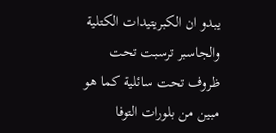يبدو ان الكبريتيدات الكتلية والجاسبر ترسبت تحت ظروف تحت سائلية كما هو مبين من بلورات التوفا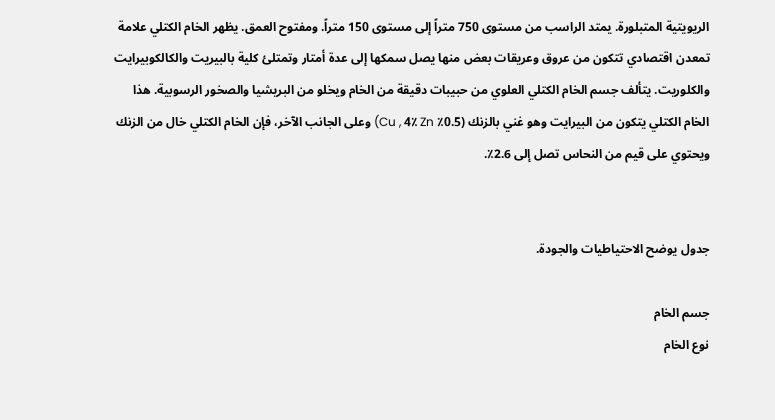الريويتية المتبلورة. يمتد الراسب من مستوى 750 متراً إلى مستوى 150 متراً. ومفتوح العمق. يظهر الخام الكتلي علامة تمعدن اقتصادي تتكون من عروق وعريقات بعض منها يصل سمكها إلى عدة أمتار وتمتلئ كلية بالبيريت والكالكوبيرايت والكلوريت. يتألف جسم الخام الكتلي العلوي من حبيبات دقيقة من الخام ويخلو من البريشيا والصخور الرسوبية. هذا الخام الكتلي يتكون من البيرايت وهو غني بالزنك (0.5٪ Cu , 4٪ Zn) وعلى الجانب الآخر، فإن الخام الكتلي خال من الزنك ويحتوي على قيم من النحاس تصل إلى 2.6٪.


جدول يوضح الاحتياطيات والجودة.

جسم الخام
نوع الخام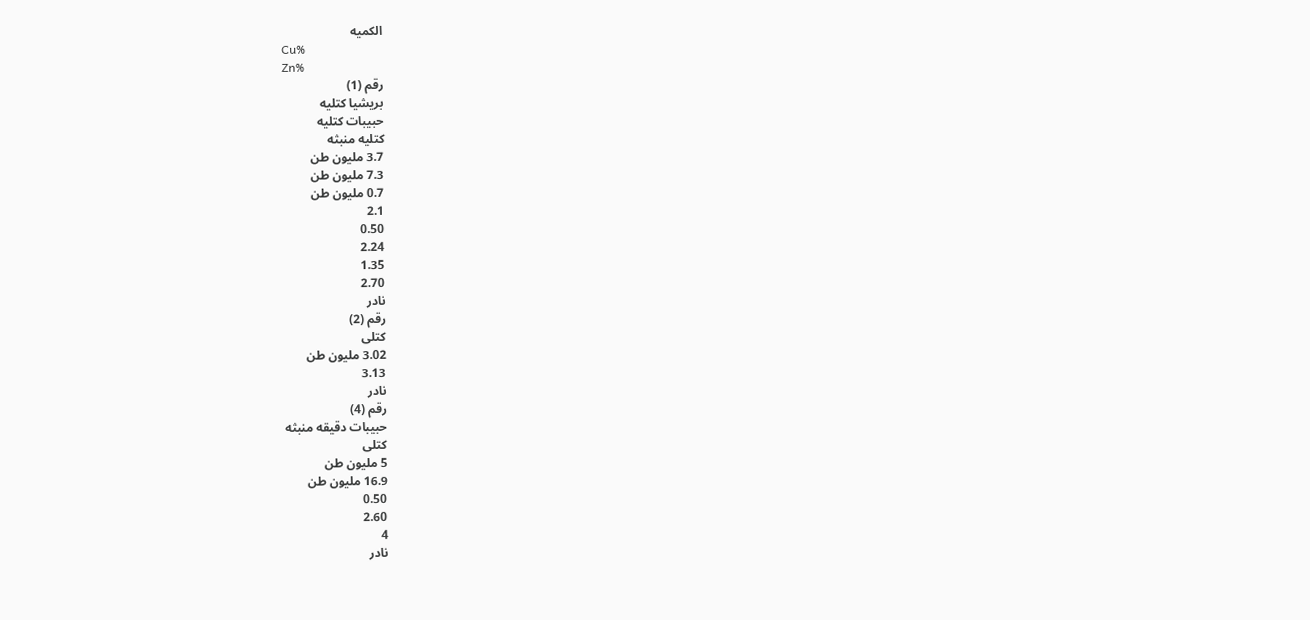الكميه
Cu%
Zn%
رقم (1)
بريشيا كتليه
حبيبات كتليه
كتليه منبثه
3.7 مليون طن
7.3 مليون طن
0.7 مليون طن
2.1
0.50
2.24
1.35
2.70
نادر
رقم (2)
كتلى
3.02 مليون طن
3.13
نادر
رقم (4)
حبيبات دقيقه منبثه
كتلى
5 مليون طن
16.9 مليون طن
0.50
2.60
4
نادر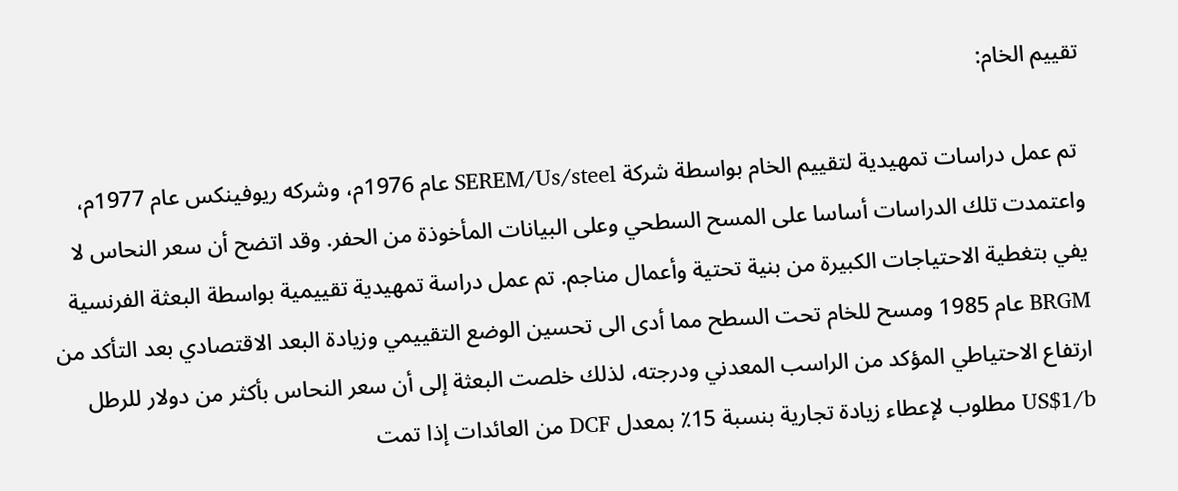تقييم الخام:

 تم عمل دراسات تمهيدية لتقييم الخام بواسطة شركة SEREM/Us/steel عام 1976م، وشركه ريوفينكس عام 1977م، واعتمدت تلك الدراسات أساسا على المسح السطحي وعلى البيانات المأخوذة من الحفر. وقد اتضح أن سعر النحاس لا يفي بتغطية الاحتياجات الكبيرة من بنية تحتية وأعمال مناجم. تم عمل دراسة تمهيدية تقييمية بواسطة البعثة الفرنسية BRGM عام 1985 ومسح للخام تحت السطح مما أدى الى تحسين الوضع التقييمي وزيادة البعد الاقتصادي بعد التأكد من ارتفاع الاحتياطي المؤكد من الراسب المعدني ودرجته، لذلك خلصت البعثة إلى أن سعر النحاس بأكثر من دولار للرطل US$1/b مطلوب لإعطاء زيادة تجارية بنسبة 15٪ بمعدل DCF من العائدات إذا تمت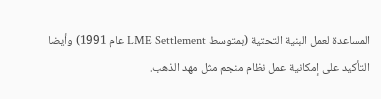المساعدة لعمل البنية التحتية (بمتوسط LME Settlement عام 1991) وأيضا التأكيد على إمكانية عمل نظام منجم مثل مهد الذهب.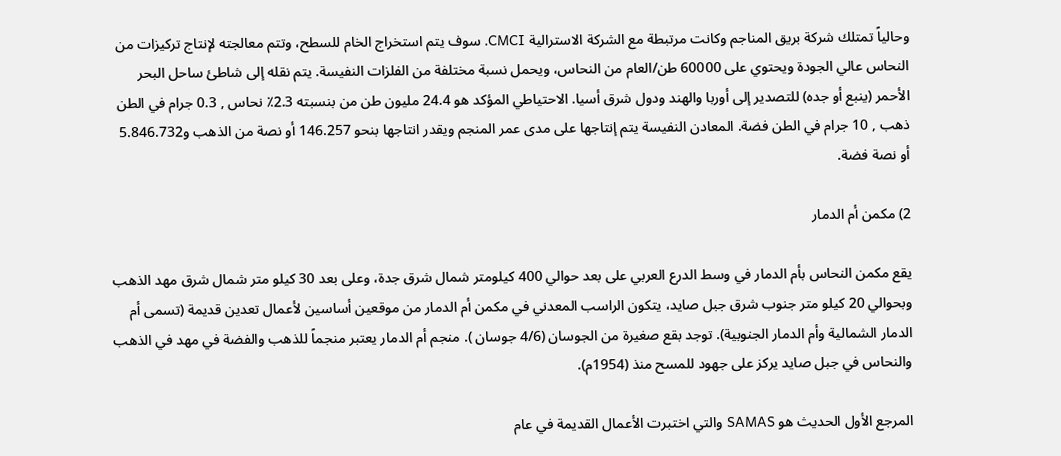وحالياً تمتلك شركة بريق المناجم وكانت مرتبطة مع الشركة الاسترالية CMCI. سوف يتم استخراج الخام للسطح، وتتم معالجته لإنتاج تركيزات من النحاس عالي الجودة ويحتوي على 60000 طن/العام من النحاس، ويحمل نسبة مختلفة من الفلزات النفيسة. يتم نقله إلى شاطئ ساحل البحر الأحمر (ينبع أو جده) للتصدير إلى أوربا والهند ودول شرق أسيا. الاحتياطي المؤكد هو 24.4 مليون طن من بنسبته 2.3٪ نحاس , 0.3 جرام في الطن ذهب , 10 جرام في الطن فضة. المعادن النفيسة يتم إنتاجها على مدى عمر المنجم ويقدر انتاجها بنحو 146.257 أو نصة من الذهب و5.846.732 أو نصة فضة.

2) مكمن أم الدمار

يقع مكمن النحاس بأم الدمار في وسط الدرع العربي على بعد حوالي 400 كيلومتر شمال شرق جدة، وعلى بعد 30 كيلو متر شمال شرق مهد الذهب وبحوالي 20 كيلو متر جنوب شرق جبل صايد، يتكون الراسب المعدني في مكمن أم الدمار من موقعين أساسين لأعمال تعدين قديمة (تسمى أم الدمار الشمالية وأم الدمار الجنوبية). توجد بقع صغيرة من الجوسان (4/6 جوسان ). منجم أم الدمار يعتبر منجماً للذهب والفضة في مهد في الذهب والنحاس في جبل صايد يركز على جهود للمسح منذ (1954م).

المرجع الأول الحديث هو SAMAS والتي اختبرت الأعمال القديمة في عام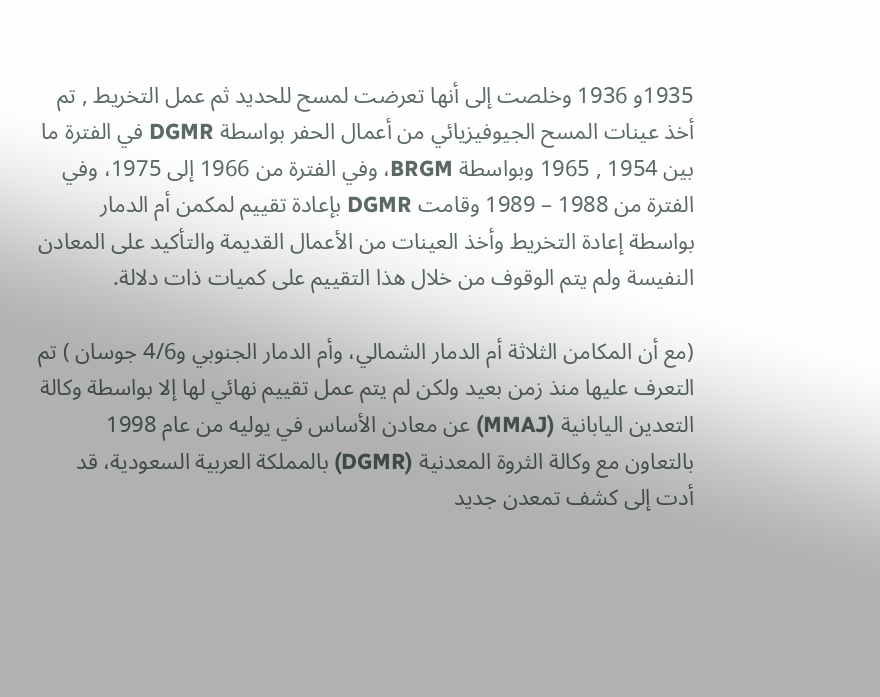1935و 1936 وخلصت إلى أنها تعرضت لمسح للحديد ثم عمل التخريط , تم أخذ عينات المسح الجيوفيزيائي من أعمال الحفر بواسطة DGMR في الفترة ما بين 1954 , 1965 وبواسطة BRGM، وفي الفترة من 1966 إلى 1975، وفي الفترة من 1988 – 1989 وقامت DGMR بإعادة تقييم لمكمن أم الدمار بواسطة إعادة التخريط وأخذ العينات من الأعمال القديمة والتأكيد على المعادن النفيسة ولم يتم الوقوف من خلال هذا التقييم على كميات ذات دلالة.

(مع أن المكامن الثلاثة أم الدمار الشمالي، وأم الدمار الجنوبي و4/6 جوسان ) تم التعرف عليها منذ زمن بعيد ولكن لم يتم عمل تقييم نهائي لها إلا بواسطة وكالة التعدين اليابانية (MMAJ) عن معادن الأساس في يوليه من عام 1998 بالتعاون مع وكالة الثروة المعدنية (DGMR) بالمملكة العربية السعودية، قد أدت إلى كشف تمعدن جديد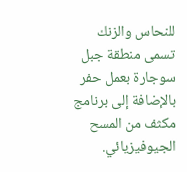للنحاس والزنك تسمى منطقة جبل سوجارة بعمل حفر بالإضافة إلى برنامج مكثف من المسح الجيوفيزيائي.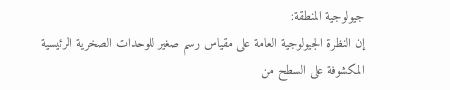جيولوجية المنطقة:
إن النظرة الجيولوجية العامة على مقياس رسم صغير للوحدات الصخرية الرئيسية المكشوفة على السطح من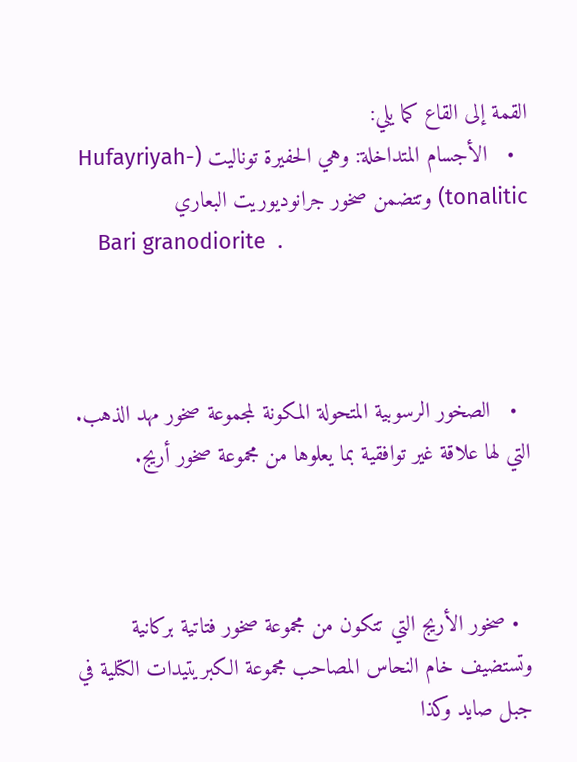القمة إلى القاع كما يلي:
  •   الأجسام المتداخلة: وهي الحفيرة توناليت (Hufayriyah-tonalitic) وتتضمن صخور جرانوديوريت البعاري
    Bari granodiorite  .



  •   الصخور الرسوبية المتحولة المكونة لمجموعة صخور مهد الذهب. التي لها علاقة غير توافقية بما يعلوها من مجموعة صخور أريج.



  • صخور الأريج التي تتكون من مجموعة صخور فتاتية بركانية وتستضيف خام النحاس المصاحب مجموعة الكبريتيدات الكتلية في جبل صايد وكذا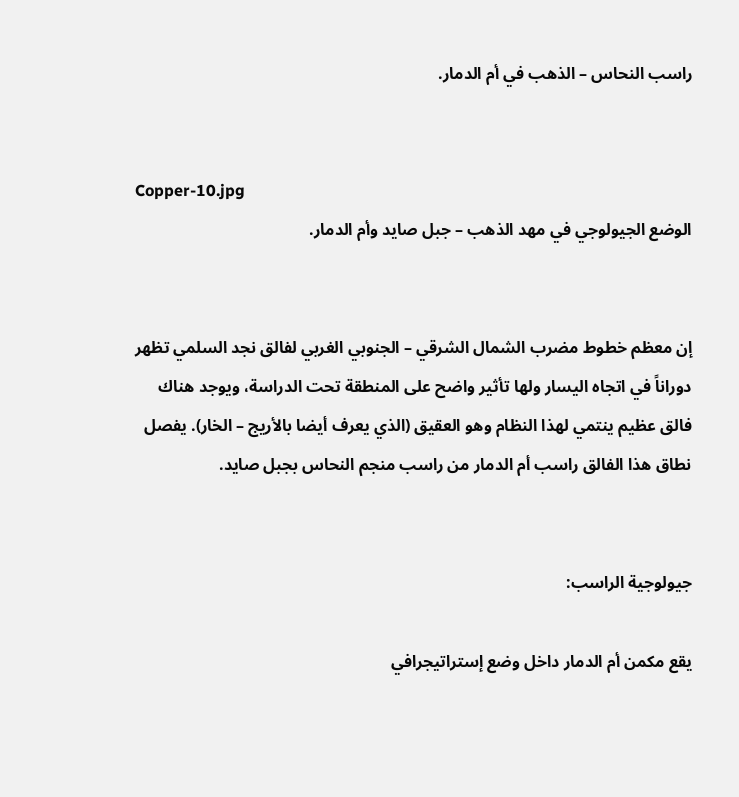راسب النحاس – الذهب في أم الدمار.


Copper-10.jpg
الوضع الجيولوجي في مهد الذهب – جبل صايد وأم الدمار.


إن معظم خطوط مضرب الشمال الشرقي – الجنوبي الغربي لفالق نجد السلمي تظهر دوراناً في اتجاه اليسار ولها تأثير واضح على المنطقة تحت الدراسة، ويوجد هناك فالق عظيم ينتمي لهذا النظام وهو العقيق (الذي يعرف أيضا بالأريج – الخار). يفصل نطاق هذا الفالق راسب أم الدمار من راسب منجم النحاس بجبل صايد.


جيولوجية الراسب:

يقع مكمن أم الدمار داخل وضع إستراتيجرافي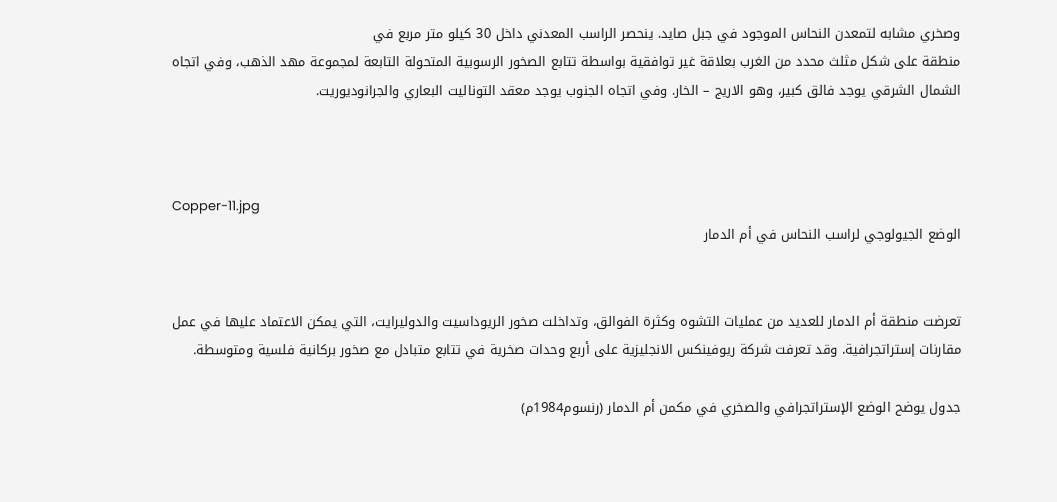وصخري مشابه لتمعدن النحاس الموجود في جبل صايد. ينحصر الراسب المعدني داخل 30 كيلو متر مربع في
منطقة على شكل مثلث محدد من الغرب بعلاقة غير توافقية بواسطة تتابع الصخور الرسوبية المتحولة التابعة لمجموعة مهد الذهب، وفي اتجاه الشمال الشرقي يوجد فالق كبير، وهو الاريج – الخار. وفي اتجاه الجنوب يوجد معقد التوناليت البعاري والجرانوديوريت.



Copper-11.jpg
الوضع الجيولوجي لراسب النحاس في أم الدمار


تعرضت منطقة أم الدمار للعديد من عمليات التشوه وكثرة الفوالق، وتداخلت صخور الريوداسيت والدوليرايت، التي يمكن الاعتماد عليها في عمل مقارنات إستراتجرافية. وقد تعرفت شركة ريوفينكس الانجليزية على أربع وحدات صخرية في تتابع متبادل مع صخور بركانية فلسية ومتوسطة.

جدول يوضح الوضع الإستراتجرافي والصخري في مكمن أم الدمار (رنسوم1984م)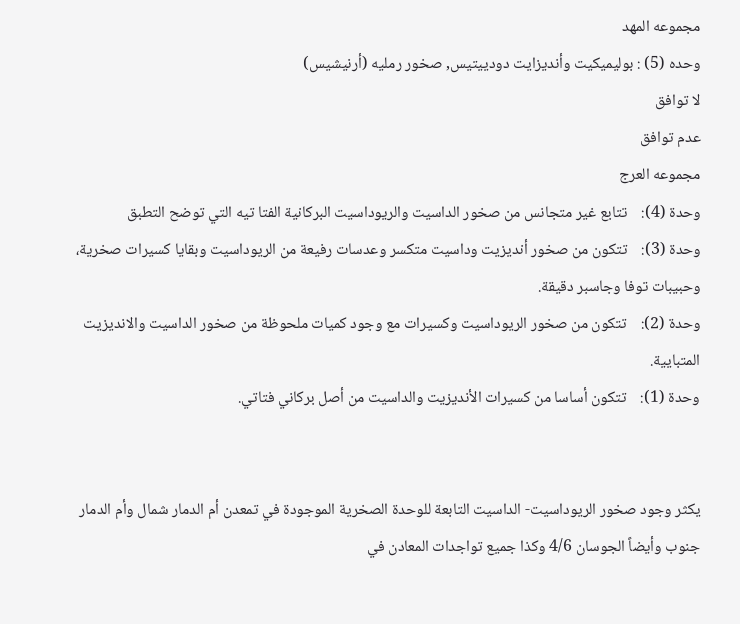مجموعه المهد
وحده (5) : بوليميكيت وأنديزايت دودييتيس, صخور رمليه (أرنيشيس)
لا توافق
عدم توافق
مجموعه العرج
وحدة (4):    تتابع غير متجانس من صخور الداسيت والريوداسيت البركانية الفتا تيه التي توضح التطبق
وحدة (3):    تتكون من صخور أنديزيت وداسيت متكسر وعدسات رفيعة من الريوداسيت وبقايا كسيرات صخرية، وحبيبات توفا وجاسبر دقيقة.
وحدة (2):    تتكون من صخور الريوداسيت وكسيرات مع وجود كميات ملحوظة من صخور الداسيت والانديزيت المتبايية.
وحدة (1):    تتكون أساسا من كسيرات الأنديزيت والداسيت من أصل بركاني فتاتي.


يكثر وجود صخور الريوداسيت- الداسيت التابعة للوحدة الصخرية الموجودة في تمعدن أم الدمار شمال وأم الدمار جنوب وأيضاً الجوسان 4/6 وكذا جميع تواجدات المعادن في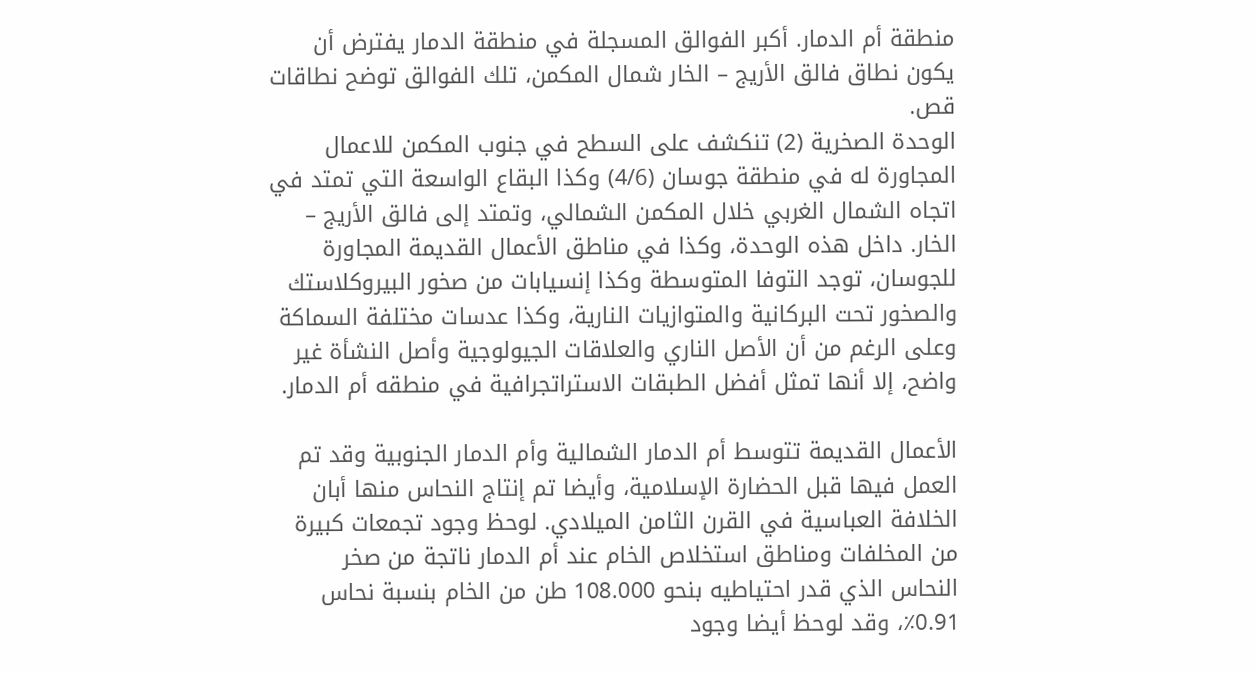منطقة أم الدمار. أكبر الفوالق المسجلة في منطقة الدمار يفترض أن يكون نطاق فالق الأريج – الخار شمال المكمن، تلك الفوالق توضح نطاقات قص.
الوحدة الصخرية (2) تنكشف على السطح في جنوب المكمن للاعمال المجاورة له في منطقة جوسان (4/6) وكذا البقاع الواسعة التي تمتد في اتجاه الشمال الغربي خلال المكمن الشمالي، وتمتد إلى فالق الأريج – الخار. داخل هذه الوحدة، وكذا في مناطق الأعمال القديمة المجاورة للجوسان، توجد التوفا المتوسطة وكذا إنسيابات من صخور البيروكلاستك والصخور تحت البركانية والمتوازيات النارية، وكذا عدسات مختلفة السماكة وعلى الرغم من أن الأصل الناري والعلاقات الجيولوجية وأصل النشأة غير واضح، إلا أنها تمثل أفضل الطبقات الاستراتجرافية في منطقه أم الدمار.

الأعمال القديمة تتوسط أم الدمار الشمالية وأم الدمار الجنوبية وقد تم العمل فيها قبل الحضارة الإسلامية، وأيضا تم إنتاج النحاس منها أبان الخلافة العباسية في القرن الثامن الميلادي. لوحظ وجود تجمعات كبيرة من المخلفات ومناطق استخلاص الخام عند أم الدمار ناتجة من صخر النحاس الذي قدر احتياطيه بنحو 108.000 طن من الخام بنسبة نحاس 0.91٪، وقد لوحظ أيضا وجود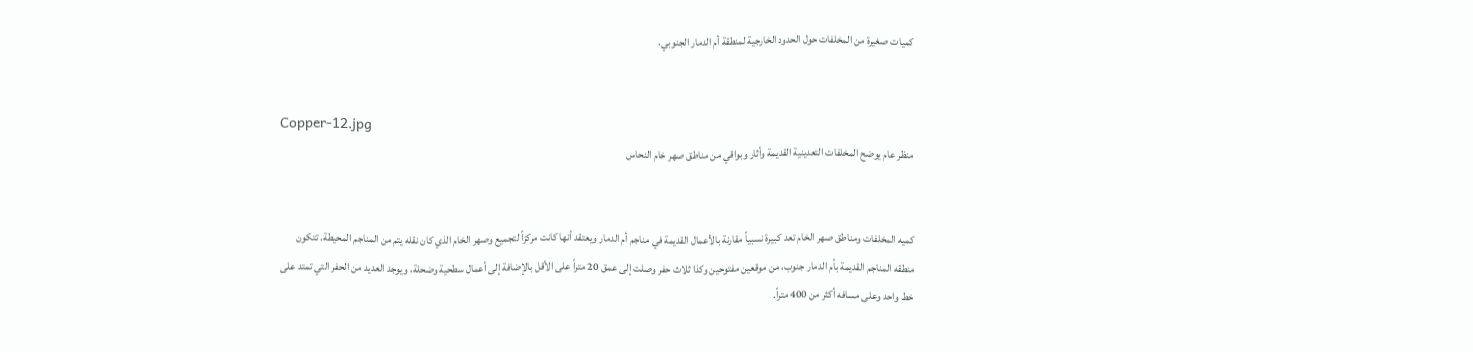كميات صغيرة من المخلفات حول الحدود الخارجية لمنطقة أم الدمار الجنوبي.


Copper-12.jpg
منظر عام يوضح المخلفات التعدينية القديمة وأثار وبواقي من مناطق صهر خام النحاس


كميه المخلفات ومناطق صهر الخام تعد كبيرة نسبياً مقارنة بالأعمال القديمة في مناجم أم الدمار ويعتقد أنها كانت مركزاً لتجميع وصهر الخام الذي كان نقله يتم من المناجم المحيطة. تتكون منطقه المناجم القديمة بأم الدمار جنوب، من موقعين مفتوحين وكذا ثلاث حفر وصلت إلى عمق 20 متراً على الأقل بالإضافة إلى أعمال سطحية وضحلة، ويوجد العديد من الحفر التي تمتد على خط واحد وعلى مسافه أكثر من 400 متراً.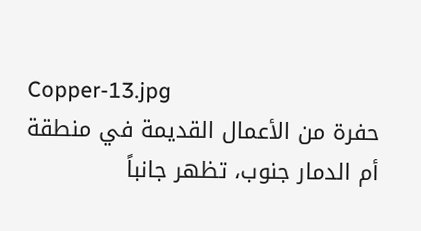Copper-13.jpg
حفرة من الأعمال القديمة في منطقة أم الدمار جنوب، تظهر جانباً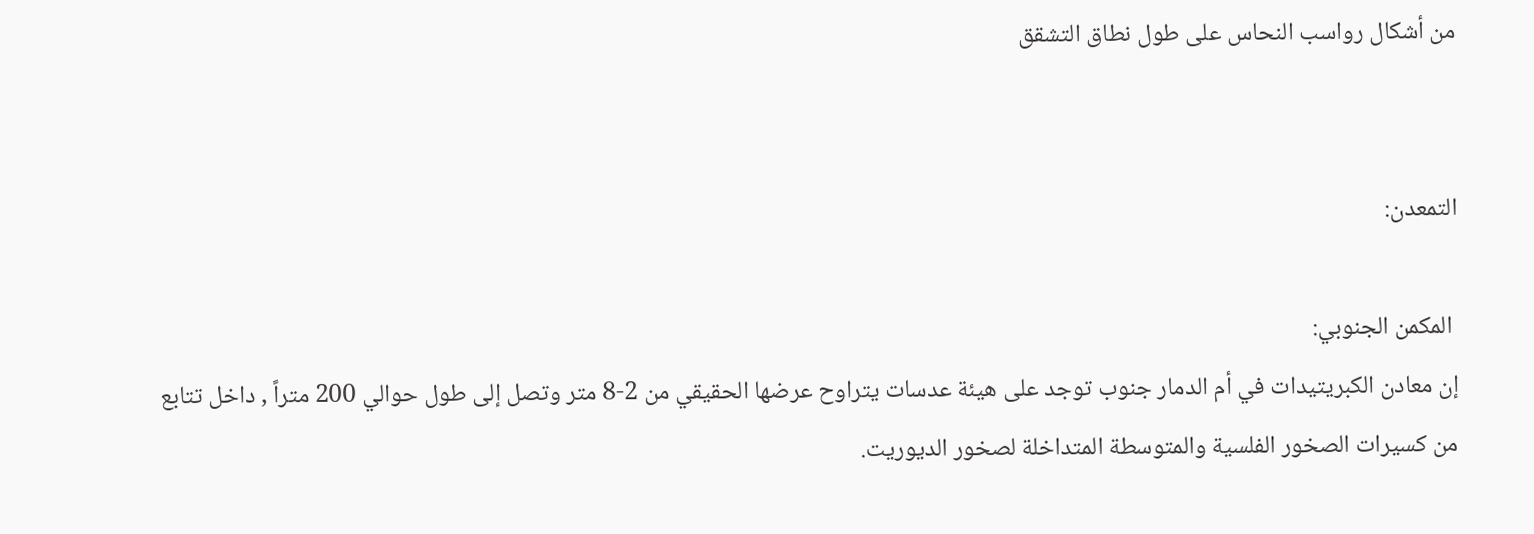من أشكال رواسب النحاس على طول نطاق التشقق


التمعدن:

 المكمن الجنوبي:
إن معادن الكبريتيدات في أم الدمار جنوب توجد على هيئة عدسات يتراوح عرضها الحقيقي من 2-8 متر وتصل إلى طول حوالي 200 متراً , داخل تتابع من كسيرات الصخور الفلسية والمتوسطة المتداخلة لصخور الديوريت.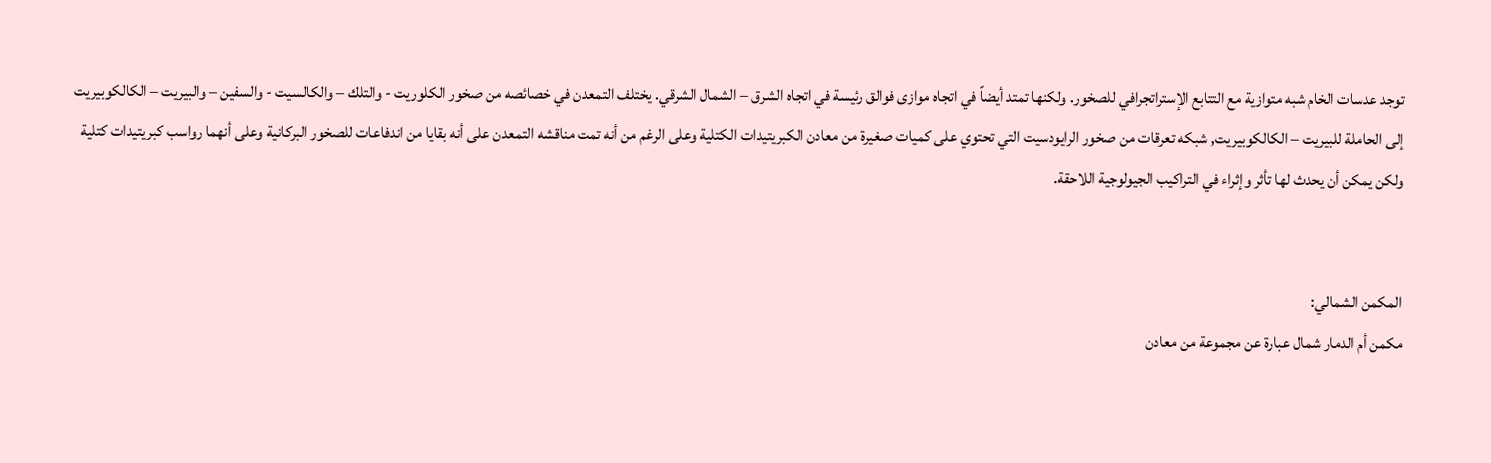توجد عدسات الخام شبه متوازية مع التتابع الإستراتجرافي للصخور. ولكنها تمتد أيضاً في اتجاه موازى فوالق رئيسة في اتجاه الشرق – الشمال الشرقي. يختلف التمعدن في خصائصه من صخور الكلوريت - والتلك – والكالسيت - والسفين – والبيريت – الكالكوبيريت إلى الحاملة للبيريت – الكالكوبيريت, شبكه تعرقات من صخور الرايودسيت التي تحتوي على كميات صغيرة من معادن الكبريتيدات الكتلية وعلى الرغم من أنه تمت مناقشه التمعدن على أنه بقايا من اندفاعات للصخور البركانية وعلى أنهما رواسب كبريتيدات كتلية ولكن يمكن أن يحدث لها تأثر وإثراء في التراكيب الجيولوجية اللاحقة.


المكمن الشمالي:
مكمن أم الدمار شمال عبارة عن مجموعة من معادن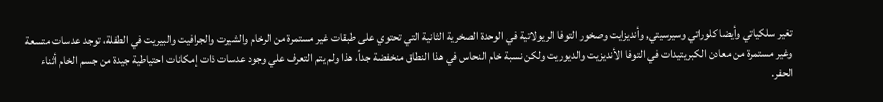تغير سلكياتي وأيضا كلوراتي وسيرسيتي, وأنديزايت وصخور التوفا الريولاتية في الوحدة الصخرية الثانية التي تحتوي على طبقات غير مستمرة من الرخام والشيرت والجرافيت والبيريت في الطفلة، توجد عدسات متسعة وغير مستمرة من معادن الكبريتيدات في التوفا الأنديزيت والديوريت ولكن نسبة خام النحاس في هذا النطاق منخفضة جداً، هذا ولم يتم التعرف علي وجود عدسات ذات إمكانات احتياطية جيدة من جسم الخام أثناء الحفر.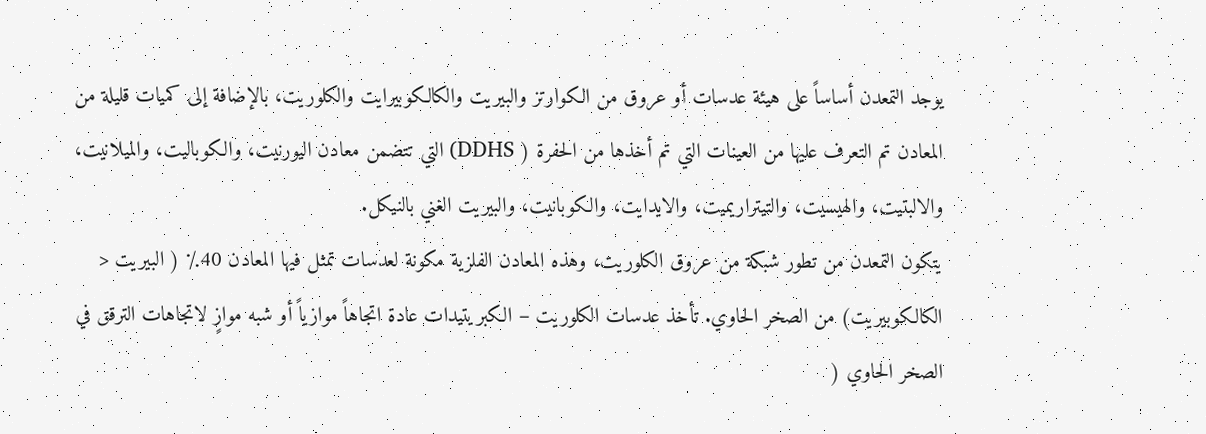يوجد التمعدن أساساً على هيئة عدسات أو عروق من الكوارتز والبيريت والكالكوبيرايت والكلوريت، بالإضافة إلى كميات قليلة من المعادن تم التعرف عليها من العينات التي تم أخذها من الحفرة ( DDHS) التي تتضمن معادن اليورنيت، والكوباليت، والميلانيت، والالبتيت، والهيسيت، والتيتراريميت، والايدايت، والكوبانيت، والبيريت الغني بالنيكل.
يتكون التمعدن من تطور شبكة من عروق الكلوريت، وهذه المعادن الفلزية مكونة لعدسات تمثل فيها المعادن 40٪ ( البيريت < الكالكوبيريت) من الصخر الحاوي. تأخذ عدسات الكلوريت – الكبريتيدات عادة اتجاهاً موازياً أو شبه موازٍ لاتجاهات الترقق في الصخر الحاوي (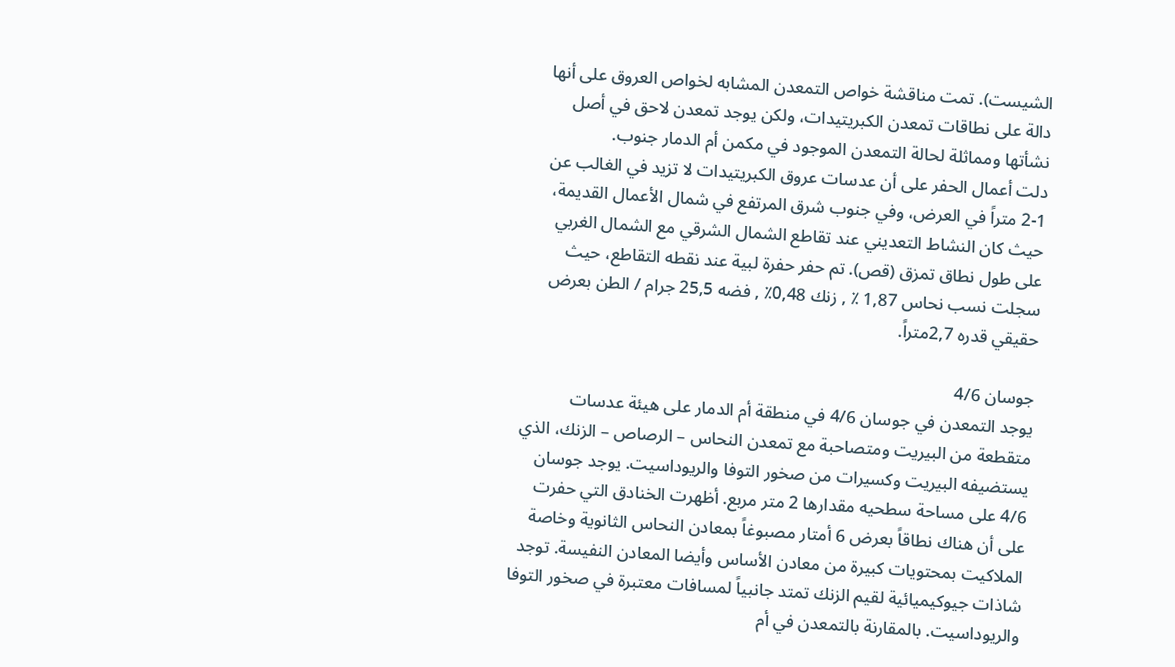الشيست). تمت مناقشة خواص التمعدن المشابه لخواص العروق على أنها دالة على نطاقات تمعدن الكبريتيدات، ولكن يوجد تمعدن لاحق في أصل نشأتها ومماثلة لحالة التمعدن الموجود في مكمن أم الدمار جنوب.
دلت أعمال الحفر على أن عدسات عروق الكبريتيدات لا تزيد في الغالب عن 1-2 متراً في العرض، وفي جنوب شرق المرتفع في شمال الأعمال القديمة، حيث كان النشاط التعديني عند تقاطع الشمال الشرقي مع الشمال الغربي على طول نطاق تمزق (قص). تم حفر حفرة لبية عند نقطه التقاطع، حيث سجلت نسب نحاس 1,87 ٪ , زنك 0,48٪ , فضه 25,5 جرام / الطن بعرض حقيقي قدره 2,7متراً.

جوسان 4/6
يوجد التمعدن في جوسان 4/6 في منطقة أم الدمار على هيئة عدسات متقطعة من البيريت ومتصاحبة مع تمعدن النحاس – الرصاص – الزنك، الذي يستضيفه البيريت وكسيرات من صخور التوفا والريوداسيت. يوجد جوسان 4/6 على مساحة سطحيه مقدارها 2 متر مربع. أظهرت الخنادق التي حفرت على أن هناك نطاقاً بعرض 6 أمتار مصبوغاً بمعادن النحاس الثانوية وخاصة الملاكيت بمحتويات كبيرة من معادن الأساس وأيضا المعادن النفيسة. توجد شاذات جيوكيميائية لقيم الزنك تمتد جانبياً لمسافات معتبرة في صخور التوفا والريوداسيت. بالمقارنة بالتمعدن في أم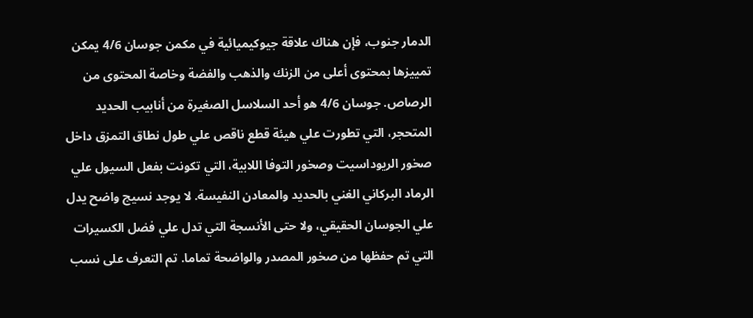الدمار جنوب، فإن هناك علاقة جيوكيميائية في مكمن جوسان 4/6 يمكن تمييزها بمحتوى أعلى من الزنك والذهب والفضة وخاصة المحتوى من الرصاص. جوسان 4/6 هو أحد السلاسل الصغيرة من أنابيب الحديد المتحجر، التي تطورت علي هيئة قطع ناقص علي طول نطاق التمزق داخل صخور الريوداسيت وصخور التوفا اللابية، التي تكونت بفعل السيول علي الرماد البركاني الغني بالحديد والمعادن النفيسة. لا يوجد نسيج واضح يدل علي الجوسان الحقيقي، ولا حتى الأنسجة التي تدل علي فضل الكسيرات التي تم حفظها من صخور المصدر والواضحة تماما. تم التعرف على نسب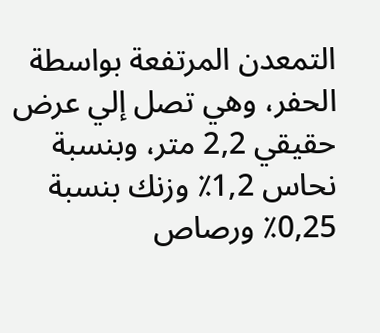التمعدن المرتفعة بواسطة الحفر، وهي تصل إلي عرض حقيقي 2,2 متر، وبنسبة نحاس 1,2٪ وزنك بنسبة 0,25٪ ورصاص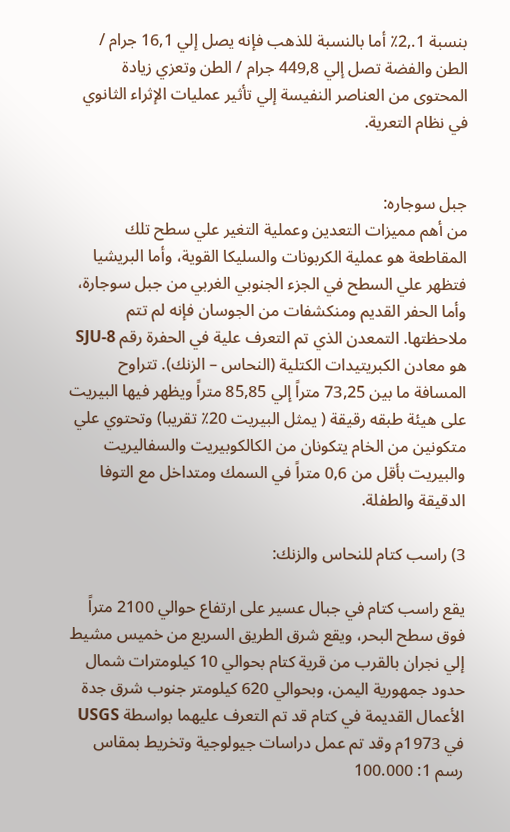بنسبة 1.,2٪ أما بالنسبة للذهب فإنه يصل إلي 16,1 جرام / الطن والفضة تصل إلي 449,8 جرام / الطن وتعزي زيادة المحتوى من العناصر النفيسة إلي تأثير عمليات الإثراء الثانوي في نظام التعرية.


جبل سوجاره:
من أهم مميزات التعدين وعملية التغير علي سطح تلك المقاطعة هو عملية الكربونات والسليكا القوية، وأما البريشيا فتظهر علي السطح في الجزء الجنوبي الغربي من جبل سوجارة، وأما الحفر القديم ومنكشفات من الجوسان فإنه لم تتم ملاحظتها. التمعدن الذي تم التعرف علية في الحفرة رقم SJU-8 هو معادن الكبريتيدات الكتلية (النحاس – الزنك). تتراوح المسافة ما بين 73,25 متراً إلي 85,85 متراً ويظهر فيها البيريت على هيئة طبقه رقيقة ( يمثل البيريت 20٪ تقريبا) وتحتوي علي متكونين من الخام يتكونان من الكالكوبيريت والسفاليريت والبيريت بأقل من 0,6 متراً في السمك ومتداخل مع التوفا الدقيقة والطفلة.

3) راسب كتام للنحاس والزنك:

يقع راسب كتام في جبال عسير على ارتفاع حوالي 2100 متراً فوق سطح البحر، ويقع شرق الطريق السريع من خميس مشيط إلي نجران بالقرب من قرية كتام بحوالي 10 كيلومترات شمال حدود جمهورية اليمن، وبحوالي 620 كيلومتر جنوب شرق جدة الأعمال القديمة في كتام قد تم التعرف عليهما بواسطة USGS في 1973م وقد تم عمل دراسات جيولوجية وتخريط بمقاس رسم 1: 100.000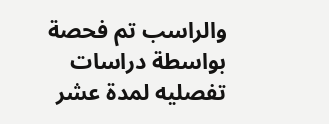والراسب تم فحصة بواسطة دراسات تفصليه لمدة عشر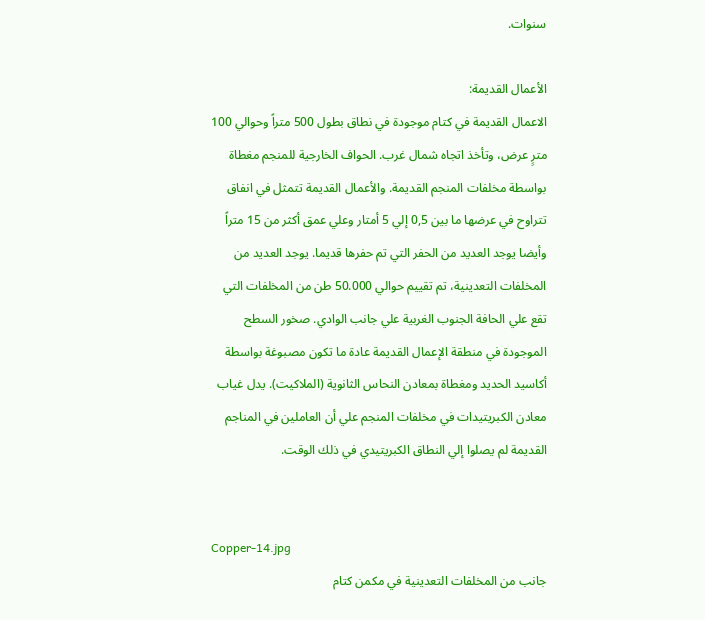سنوات.

الأعمال القديمة:
الاعمال القديمة في كتام موجودة في نطاق بطول 500 متراً وحوالي 100 مترٍ عرض، وتأخذ اتجاه شمال غرب. الحواف الخارجية للمنجم مغطاة بواسطة مخلفات المنجم القديمة. والأعمال القديمة تتمثل في انفاق تتراوح في عرضها ما بين 0,5 إلي 5 أمتار وعلي عمق أكثر من 15 متراً وأيضا يوجد العديد من الحفر التي تم حفرها قديما. يوجد العديد من المخلفات التعدينية، تم تقييم حوالي 50.000 طن من المخلفات التي تقع علي الحافة الجنوب الغربية علي جانب الوادي. صخور السطح الموجودة في منطقة الإعمال القديمة عادة ما تكون مصبوغة بواسطة أكاسيد الحديد ومغطاة بمعادن النحاس الثانوية (الملاكيت). يدل غياب معادن الكبريتيدات في مخلفات المنجم علي أن العاملين في المناجم القديمة لم يصلوا إلي النطاق الكبريتيدي في ذلك الوقت.


Copper-14.jpg
جانب من المخلفات التعدينية في مكمن كتام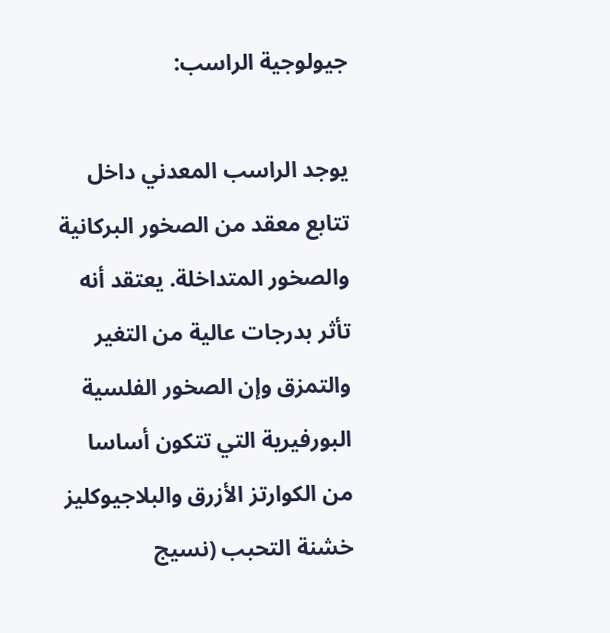جيولوجية الراسب:

يوجد الراسب المعدني داخل تتابع معقد من الصخور البركانية والصخور المتداخلة. يعتقد أنه تأثر بدرجات عالية من التغير والتمزق وإن الصخور الفلسية البورفيرية التي تتكون أساسا من الكوارتز الأزرق والبلاجيوكليز خشنة التحبب (نسيج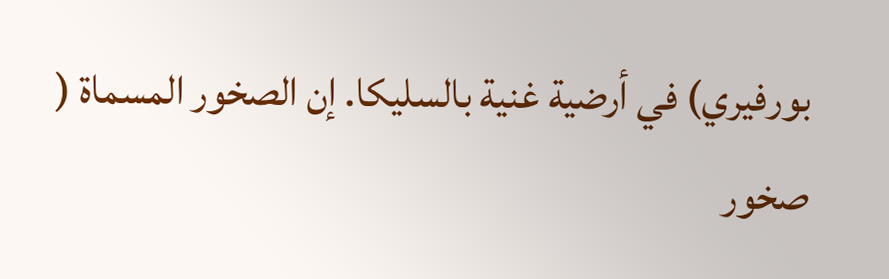بورفيري) في أرضية غنية بالسليكا. إن الصخور المسماة ( صخور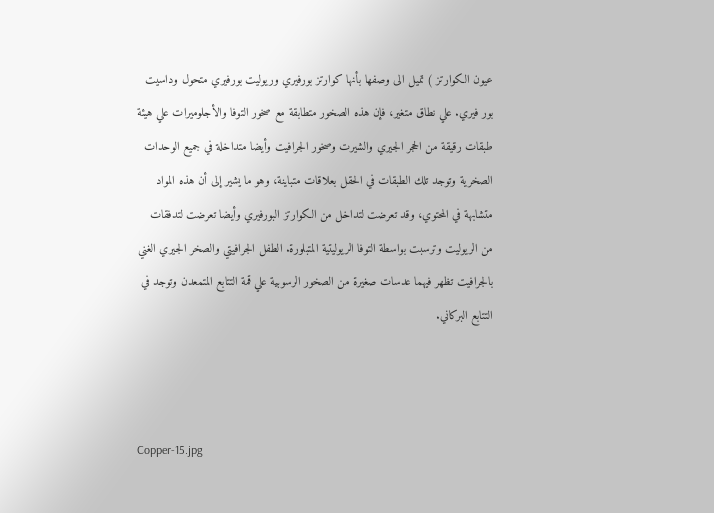عيون الكوارتز ) تميل الى وصفها بأنها كوارتز بورفيري وريوليت بورفيري متحول وداسيت بور فيري. علي نطاق متغير، فإن هذه الصخور متطابقة مع صخور التوفا والأجلوميرات علي هيئة طبقات رقيقة من الحجر الجيري والشيرت وصخور الجرافيت وأيضا متداخلة في جميع الوحدات الصخرية وتوجد تلك الطبقات في الحقل بعلاقات متباينة، وهو ما يشير إلى أن هذه المواد متشابهة في المحتوي، وقد تعرضت لتداخل من الكوارتز البورفيري وأيضا تعرضت لتدفقات من الريوليت وترسبت بواسطة التوفا الريوليتية المتبلورة. الطفل الجرافيتي والصخر الجيري الغني بالجرافيت تظهر فيهما عدسات صغيرة من الصخور الرسوبية علي قمة التتابع المتمعدن وتوجد في التتابع البركاني.



Copper-15.jpg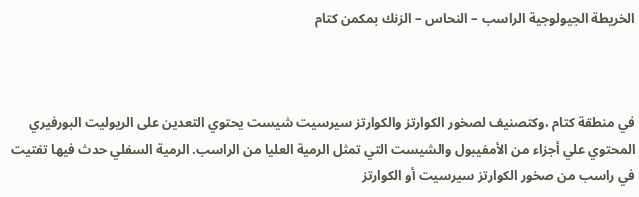الخريطة الجيولوجية الراسب – النحاس – الزنك بمكمن كتام



في منطقة كتام ،وكتصنيف لصخور الكوارتز والكوارتز سيرسيت شيست يحتوي التعدين على الريوليت البورفيري المحتوي علي أجزاء من الأمفيبول والشيست التي تمثل الرمية العليا من الراسب. الرمية السفلي حدث فيها تفتيت في راسب من صخور الكوارتز سيرسيت أو الكوارتز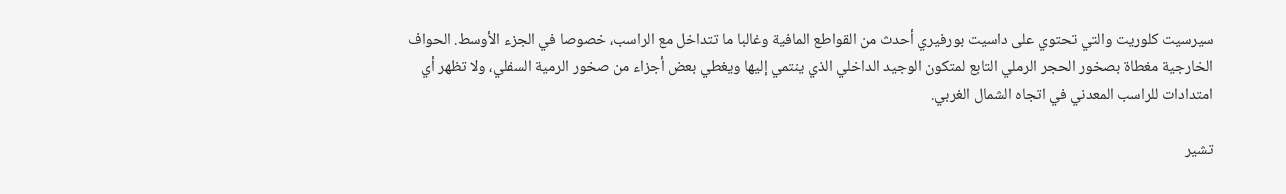سيرسيت كلوريت والتي تحتوي على داسيت بورفيري أحدث من القواطع المافية وغالبا ما تتداخل مع الراسب، خصوصا في الجزء الأوسط. الحواف الخارجية مغطاة بصخور الحجر الرملي التابع لمتكون الوجيد الداخلي الذي ينتمي إليها ويغطي بعض أجزاء من صخور الرمية السفلي، ولا تظهر أي امتدادات للراسب المعدني في اتجاه الشمال الغربي.

تشير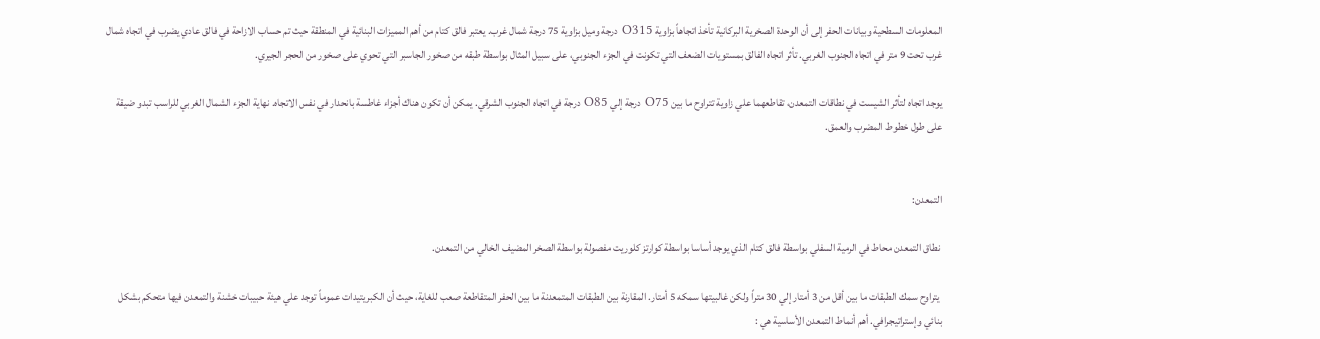المعلومات السطحية وبيانات الحفر إلى أن الوحدة الصخرية البركانية تأخذ اتجاهاً بزاوية O315 درجة وميل بزاوية 75 درجة شمال غرب. يعتبر فالق كتام من أهم المميزات البنائية في المنطقة حيث تم حساب الازاحة في فالق عادي يضرب في اتجاه شمال غرب تحت 9 متر في اتجاه الجنوب الغربي. تأثر اتجاه الفالق بمستويات الضعف التي تكونت في الجزء الجنوبي، على سبيل المثال بواسطة طبقه من صخور الجاسبر التي تحوي على صخور من الحجر الجيري.

يوجد اتجاه لتأثر الشيست في نطاقات التمعدن، تقاطعهما علي زاوية تتراوح ما بين O75 درجة إلي O85 درجة في اتجاه الجنوب الشرقي. يمكن أن تكون هناك أجزاء غاطسة بانحدار في نفس الاتجاه. نهاية الجزء الشمال الغربي للراسب تبدو ضيقة على طول خطوط المضرب والعمق.


التمعدن:

 نطاق التمعدن محاط في الرمية السفلي بواسطة فالق كتام الذي يوجد أساسا بواسطة كوارتز كلوريت مفصولة بواسطة الصخر المضيف الخالي من التمعدن.

 يتراوح سمك الطبقات ما بين أقل من 3 أمتار إلي 30 متراً ولكن غالبيتها سمكه 5 أمتار. المقارنة بين الطبقات المتمعدنة ما بين الحفر المتقاطعة صعب للغاية، حيث أن الكبريتيدات عموماً توجد علي هيئة حبيبات خشنة والتمعدن فيها متحكم بشكل بنائي وإستراتيجرافي. أهم أنماط التمعدن الأساسية هي :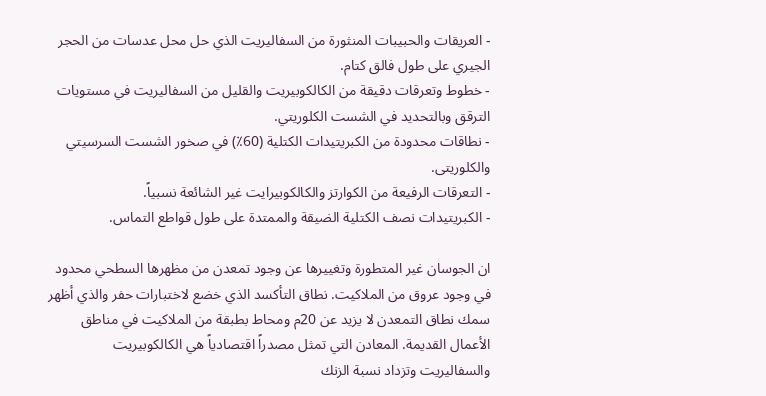- العريقات والحبيبات المنثورة من السفاليريت الذي حل محل عدسات من الحجر الجيري على طول فالق كتام.
- خطوط وتعرقات دقيقة من الكالكوبيريت والقليل من السفاليريت في مستويات الترقق وبالتحديد في الشست الكلوريتي.
- نطاقات محدودة من الكبريتيدات الكتلية (60٪) في صخور الشست السرسيتي والكلوريتى.
- التعرقات الرفيعة من الكوارتز والكالكوبيرايت غير الشائعة نسبياً.
- الكبريتيدات نصف الكتلية الضيقة والممتدة على طول قواطع التماس.

ان الجوسان غير المتطورة وتغييرها عن وجود تمعدن من مظهرها السطحي محدود في وجود عروق من الملاكيت. نطاق التأكسد الذي خضع لاختبارات حفر والذي أظهر سمك نطاق التمعدن لا يزيد عن 20م ومحاط بطبقة من الملاكيت في مناطق الأعمال القديمة. المعادن التي تمثل مصدراً اقتصادياً هي الكالكوبيريت والسفاليريت وتزداد نسبة الزنك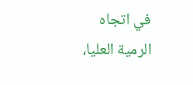في اتجاه الرمية العليا،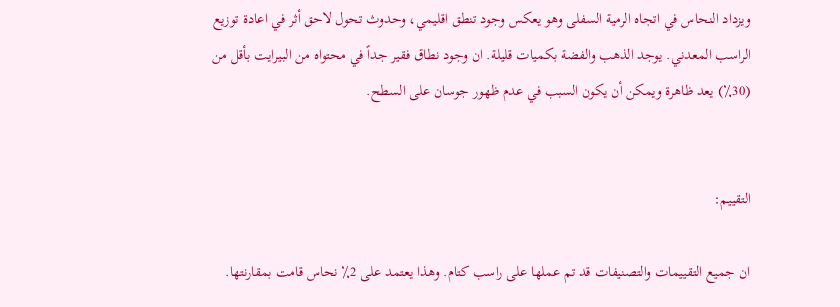ويزداد النحاس في اتجاه الرمية السفلى وهو يعكس وجود تنطق اقليمي، وحدوث تحول لاحق أثر في اعادة توزيع الراسب المعدني. يوجد الذهب والفضة بكميات قليلة. ان وجود نطاق فقير جداً في محتواه من البيرايت بأقل من (30٪) يعد ظاهرة ويمكن أن يكون السبب في عدم ظهور جوسان على السطح.


التقييم:

ان جميع التقييمات والتصنيفات قد تم عملها على راسب كتام. وهذا يعتمد على 2٪ نحاس قامت بمقارنتها.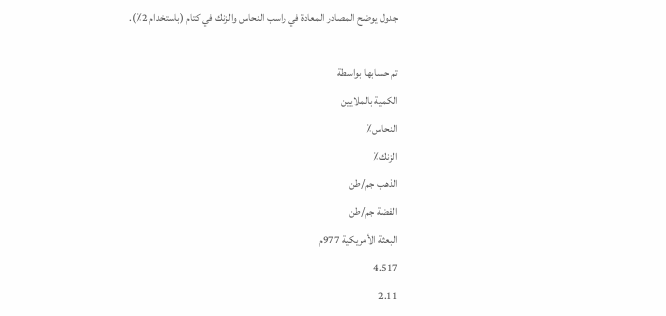جدول يوضح المصادر المعادة في راسب النحاس والزنك في كتام (باستخدام 2٪).

تم حسابها بواسطة
الكمية بالملايين
النحاس٪
الزنك٪
الذهب جم/طن
الفضة جم/طن
البعثة الأمريكية 977م
4.517
2.11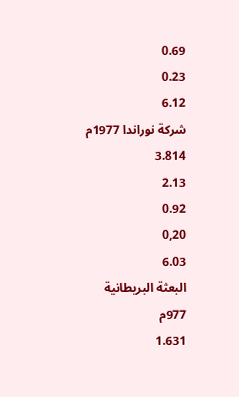0.69
0.23
6.12
شركة نوراندا 1977م
3.814
2.13
0.92
0,20
6.03
البعثة البريطانية 977م
1.631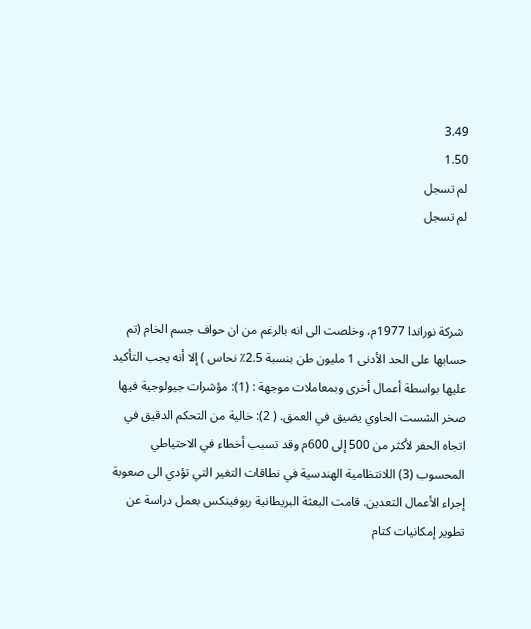3.49
1.50
لم تسجل
لم تسجل



 شركة نوراندا 1977م، وخلصت الى انه بالرغم من ان حواف جسم الخام (تم حسابها على الحد الأدنى 1 مليون طن بنسبة 2.5٪ نحاس ) إلا أنه يجب التأكيد عليها بواسطة أعمال أخرى وبمعاملات موجهة : (1): مؤشرات جيولوجية فيها صخر الشست الحاوي يضيق في العمق. ( 2): خالية من التحكم الدقيق في اتجاه الحفر لأكثر من 500 إلى 600م وقد تسبب أخطاء في الاحتياطي المحسوب (3) اللانتظامية الهندسية في نطاقات التغير التي تؤدي الى صعوبة إجراء الأعمال التعدين. قامت البعثة البريطانية ريوفينكس بعمل دراسة عن تطوير إمكانيات كتام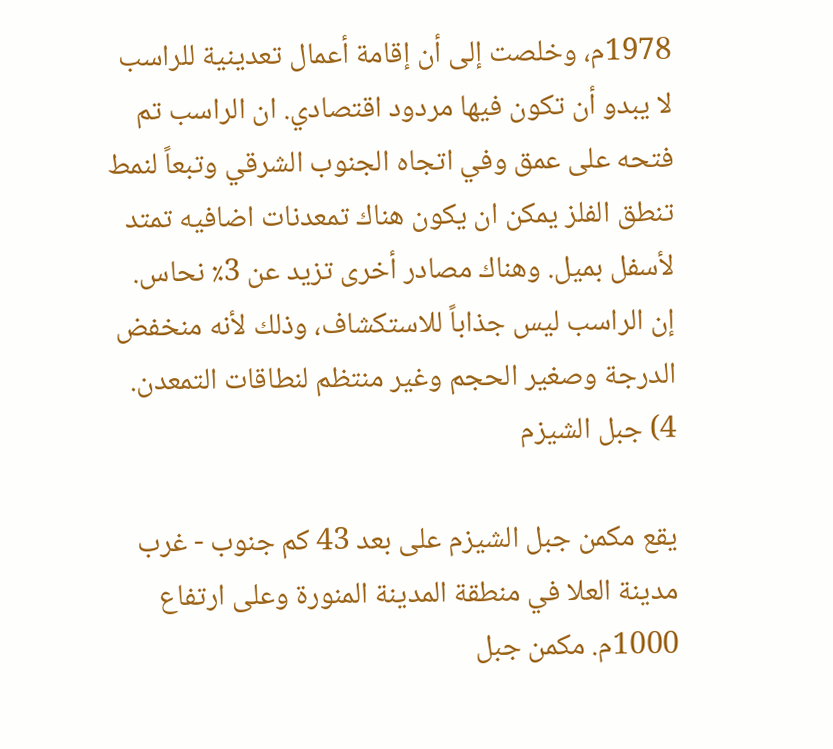1978م، وخلصت إلى أن إقامة أعمال تعدينية للراسب لا يبدو أن تكون فيها مردود اقتصادي. ان الراسب تم فتحه على عمق وفي اتجاه الجنوب الشرقي وتبعاً لنمط تنطق الفلز يمكن ان يكون هناك تمعدنات اضافيه تمتد لأسفل بميل. وهناك مصادر أخرى تزيد عن 3٪ نحاس. إن الراسب ليس جذاباً للاستكشاف، وذلك لأنه منخفض الدرجة وصغير الحجم وغير منتظم لنطاقات التمعدن.
4) جبل الشيزم

يقع مكمن جبل الشيزم على بعد 43 كم جنوب - غرب مدينة العلا في منطقة المدينة المنورة وعلى ارتفاع 1000م. مكمن جبل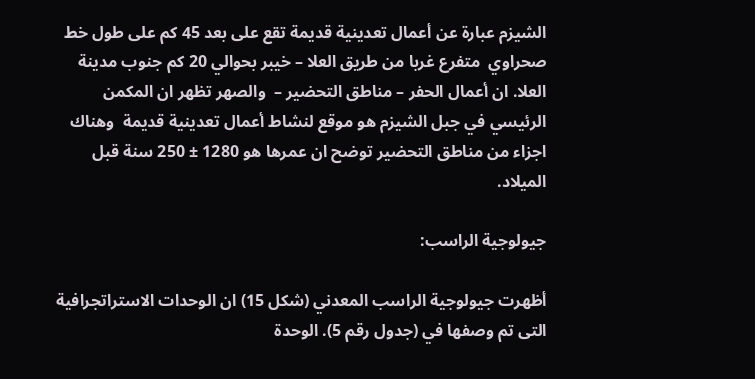الشيزم عبارة عن أعمال تعدينية قديمة تقع على بعد 45 كم على طول خط صحراوي  متفرع غربا من طريق العلا – خيبر بحوالي 20 كم جنوب مدينة العلا. ان أعمال الحفر – مناطق التحضير –  والصهر تظهر ان المكمن الرئيسي في جبل الشيزم هو موقع لنشاط أعمال تعدينية قديمة  وهناك اجزاء من مناطق التحضير توضح ان عمرها هو 1280 ± 250 سنة قبل الميلاد.

جيولوجية الراسب:

أظهرت جيولوجية الراسب المعدني (شكل 15) ان الوحدات الاستراتجرافية التى تم وصفها في (جدول رقم 5). الوحدة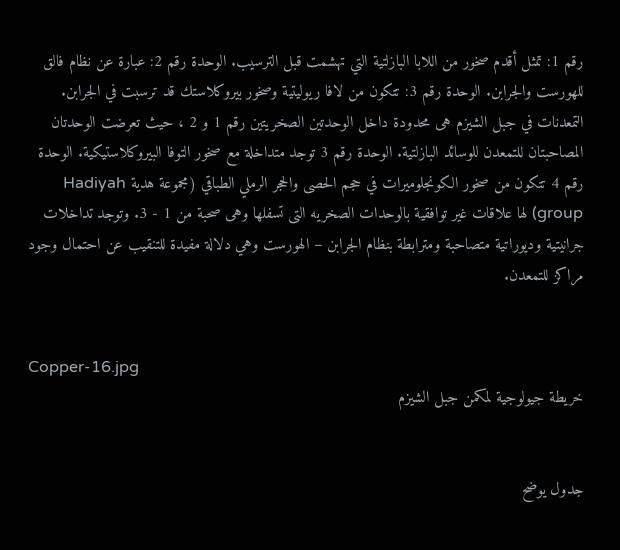رقم 1: تمثل أقدم صخور من اللابا البازلتية التي تهشمت قبل الترسيب. الوحدة رقم 2: عبارة عن نظام فالق للهورست والجرابن. الوحدة رقم 3: تتكون من لافا ريوليتية وصخور بيروكلاستك قد ترسبت في الجرابن. التمعدنات في جبل الشيزم هى محدودة داخل الوحدتين الصخريتين رقم 1 و 2 ، حيث تعرضت الوحدتان المصاحبتان للتمعدن للوسائد البازلتية. الوحدة رقم 3 توجد متداخلة مع صخور التوفا البيروكلاستيكية. الوحدة رقم 4 تتكون من صخور الكونجلوميرات في حجم الحصى والحجر الرملي الطباقي (مجموعة هدية Hadiyah group) لها علاقات غير توافقية بالوحدات الصخريه التى تسفلها وهى صحبة من 1 - 3. وتوجد تداخلات جرانيتية وديوراتية متصاحبة ومترابطة بنظام الجرابن – الهورست وهي دلالة مفيدة للتنقيب عن احتمال وجود مراكز للتمعدن.


Copper-16.jpg
خريطة جيولوجية لمكمن جبل الشيزم


جدول يوضح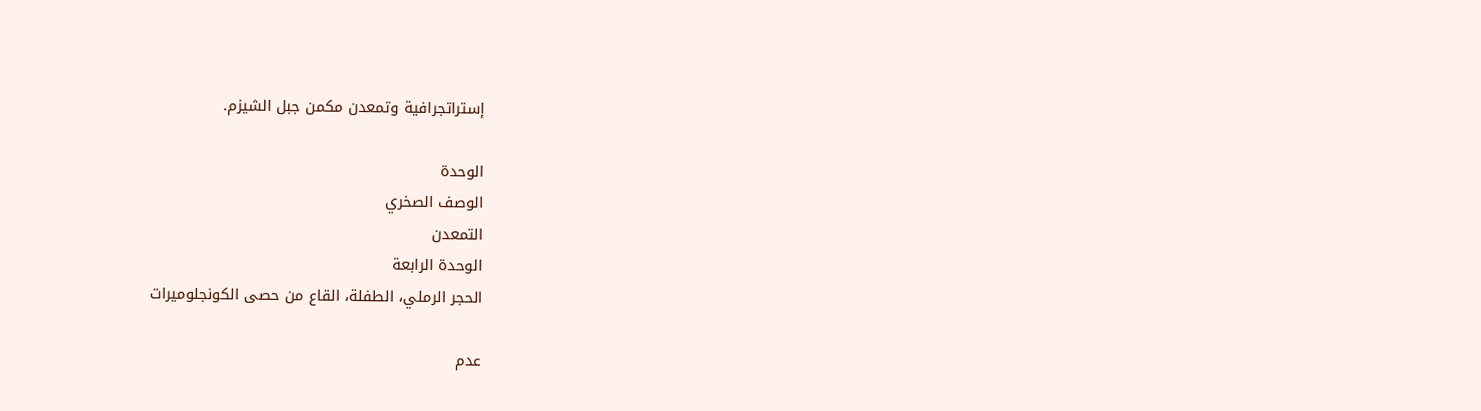إستراتجرافية وتمعدن مكمن جبل الشيزم.

الوحدة
الوصف الصخري
التمعدن
الوحدة الرابعة
الحجر الرملي، الطفلة، القاع من حصى الكونجلوميرات

عدم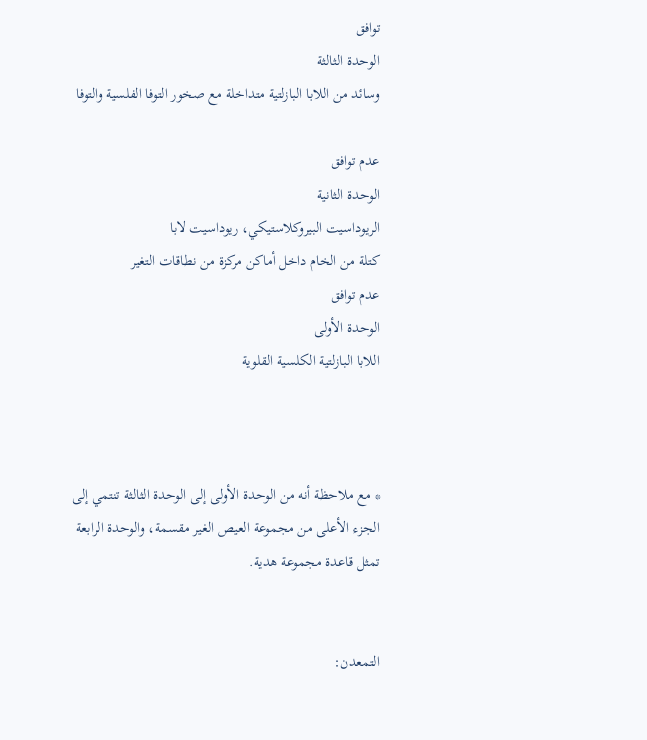توافق
الوحدة الثالثة
وسائد من اللابا البازلتية متداخلة مع صخور التوفا الفلسية والتوفا

عدم توافق
الوحدة الثانية
الريوداسيت البيروكلاستيكي، ريوداسيت لابا
كتلة من الخام داخل أماكن مركزة من نطاقات التغير
عدم توافق
الوحدة الأولى
اللابا البازلتية الكلسية القلوية



* مع ملاحظة أنه من الوحدة الأولى إلى الوحدة الثالثة تنتمي إلى الجزء الأعلى من مجموعة العيص الغير مقسمة، والوحدة الرابعة تمثل قاعدة مجموعة هدية.


التمعدن: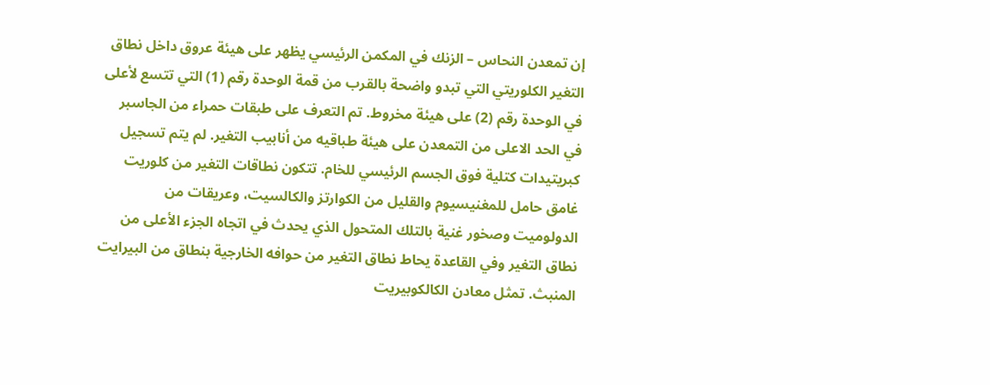إن تمعدن النحاس – الزنك في المكمن الرئيسي يظهر على هيئة عروق داخل نطاق التغير الكلوريتي التي تبدو واضحة بالقرب من قمة الوحدة رقم (1) التي تتسع لأعلى في الوحدة رقم (2) على هيئة مخروط. تم التعرف على طبقات حمراء من الجاسبر في الحد الاعلى من التمعدن على هيئة طباقيه من أنابيب التغير. لم يتم تسجيل كبريتيدات كتلية فوق الجسم الرئيسي للخام. تتكون نطاقات التغير من كلوريت غامق حامل للمغنيسيوم والقليل من الكوارتز والكالسيت، وعريقات من الدولوميت وصخور غنية بالتلك المتحول الذي يحدث في اتجاه الجزء الأعلى من نطاق التغير وفي القاعدة يحاط نطاق التغير من حوافه الخارجية بنطاق من البيرايت المنبث. تمثل معادن الكالكوبيريت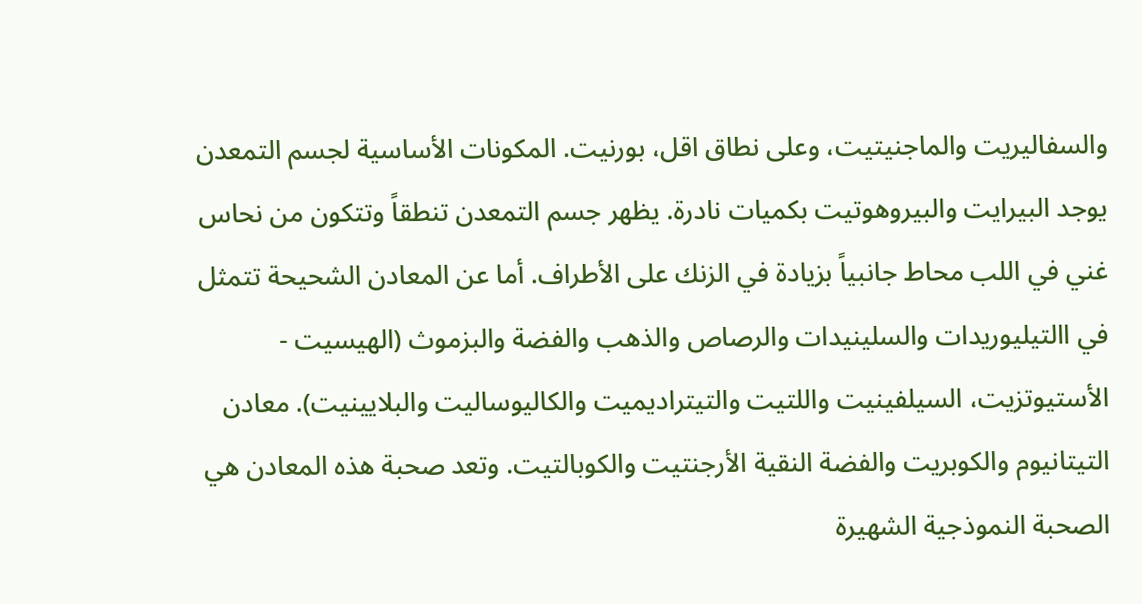والسفاليريت والماجنيتيت، وعلى نطاق اقل، بورنيت. المكونات الأساسية لجسم التمعدن يوجد البيرايت والبيروهوتيت بكميات نادرة. يظهر جسم التمعدن تنطقاً وتتكون من نحاس غني في اللب محاط جانبياً بزيادة في الزنك على الأطراف. أما عن المعادن الشحيحة تتمثل في االتيليوريدات والسلينيدات والرصاص والذهب والفضة والبزموث (الهيسيت - الأستيوتزيت، السيلفينيت واللتيت والتيتراديميت والكاليوساليت والبلايينيت). معادن التيتانيوم والكوبريت والفضة النقية الأرجنتيت والكوبالتيت. وتعد صحبة هذه المعادن هي الصحبة النموذجية الشهيرة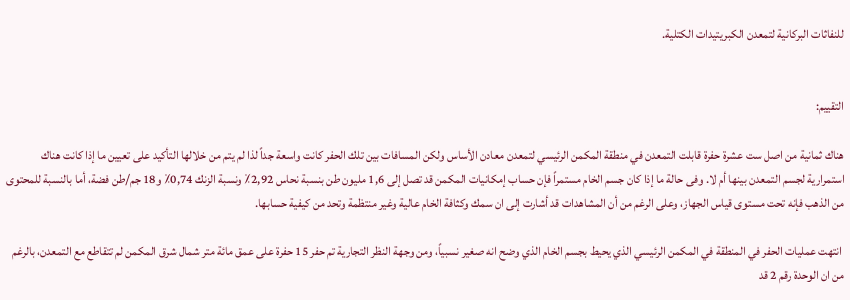للنفاثات البركانية لتمعدن الكبريتيدات الكتلية.


التقييم:

هناك ثمانية من اصل ست عشرة حفرة قابلت التمعدن في منطقة المكمن الرئيسي لتمعدن معادن الأساس ولكن المسافات بين تلك الحفر كانت واسعة جداً لذا لم يتم من خلالها التأكيد على تعيين ما إذا كانت هناك استمرارية لجسم التمعدن بينها أم لا. وفى حالة ما إذا كان جسم الخام مستمراً فإن حساب إمكانيات المكمن قد تصل إلى 1,6 مليون طن بنسبة نحاس 2,92٪ ونسبة الزنك 0,74٪ و18 جم/طن فضة، أما بالنسبة للمحتوى من الذهب فإنه تحت مستوى قياس الجهاز، وعلى الرغم من أن المشاهدات قد أشارت إلى ان سمك وكثافة الخام عالية وغير منتظمة وتحد من كيفية حسابها.

 انتهت عمليات الحفر في المنطقة في المكمن الرئيسي الذي يحيط بجسم الخام الذي وضح انه صغير نسبياً، ومن وجهة النظر التجارية تم حفر 15 حفرة على عمق مائة متر شمال شرق المكمن لم تتقاطع مع التمعدن، بالرغم من ان الوحدة رقم 2 قد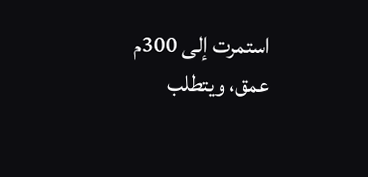استمرت إلى 300م عمق، ويتطلب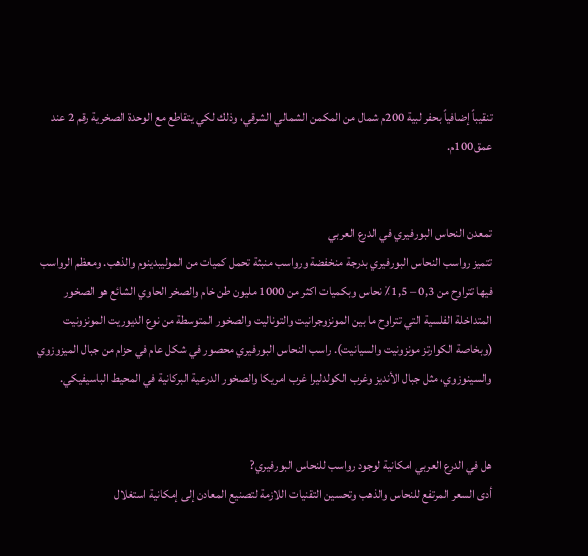تنقيباً إضافياً بحفر لبية 200م شمال من المكمن الشمالي الشرقي، وذلك لكي يتقاطع مع الوحدة الصخرية رقم 2 عند عمق100م.


تمعدن النحاس البورفيري في الدرع العربي
تتميز رواسب النحاس البورفيري بدرجة منخفضة ورواسب منبثة تحمل كميات من الموليبدينوم والذهب. ومعظم الرواسب فيها تتراوح من 0,3 – 1,5٪ نحاس وبكميات اكثر من 1000 مليون طن خام والصخر الحاوي الشائع هو الصخور المتداخلة الفلسية التي تتراوح ما بين المونزوجرانيت والتوناليت والصخور المتوسطة من نوع الديوريت المونزونيت (وبخاصة الكوارتز مونزونيت والسيانيت). راسب النحاس البورفيري محصور في شكل عام في حزام من جبال الميزوزوي والسينوزوي، مثل جبال الأنديز وغرب الكولدليرا غرب امريكا والصخور الدرعية البركانية في المحيط الباسيفيكي.


هل في الدرع العربي امكانية لوجود رواسب للنحاس البورفيري?
أدى السعر المرتفع للنحاس والذهب وتحسين التقنيات اللازمة لتصنيع المعادن إلى إمكانية استغلال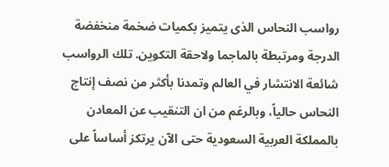رواسب النحاس الذى يتميز بكميات ضخمة منخفضة الدرجة ومرتبطة بالماجما ولاحقة التكوين. تلك الرواسب شائعة الانتشار في العالم وتمدنا بأكثر من نصف إنتاج النحاس حالياً، وبالرغم من ان التنقيب عن المعادن بالمملكة العربية السعودية حتى الآن يرتكز أساساً على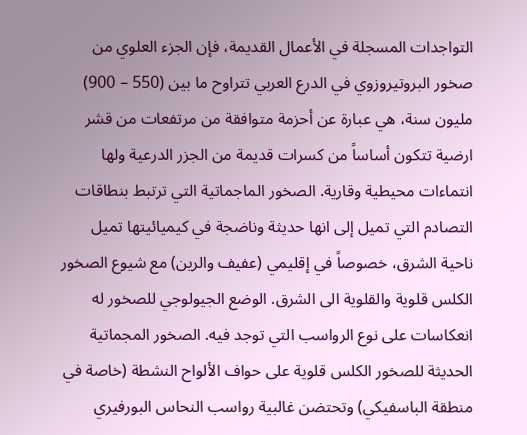التواجدات المسجلة في الأعمال القديمة، فإن الجزء العلوي من صخور البروتيروزوي في الدرع العربي تتراوح ما بين (550 – 900) مليون سنة، هي عبارة عن أحزمة متوافقة من مرتفعات من قشر ارضية تتكون أساساً من كسرات قديمة من الجزر الدرعية ولها انتماءات محيطية وقارية. الصخور الماجماتية التي ترتبط بنطاقات التصادم التي تميل إلى انها حديثة وناضجة في كيميائيتها تميل ناحية الشرق، خصوصاً في إقليمي (عفيف والرين) مع شيوع الصخور الكلس قلوية والقلوية الى الشرق. الوضع الجيولوجي للصخور له انعكاسات على نوع الرواسب التي توجد فيه. الصخور المجماتية الحديثة للصخور الكلس قلوية على حواف الألواح النشطة (خاصة في منطقة الباسفيكي) وتحتضن غالبية رواسب النحاس البورفيري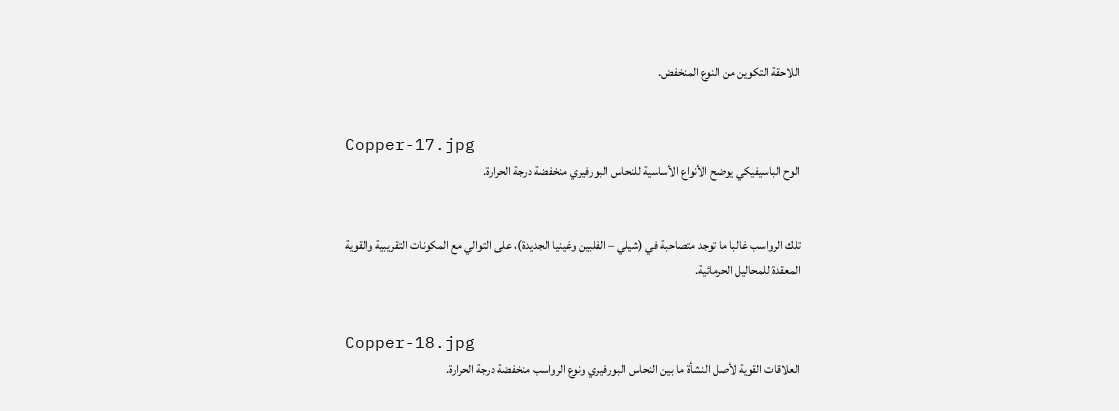اللاحقة التكوين من النوع المنخفض.


Copper-17.jpg
الوح الباسيفيكي يوضح الأنواع الأساسية للنحاس البورفيري منخفضة درجة الحرارة.


تلك الرواسب غالبا ما توجد متصاحبة في (شيلي – الفلبين وغينيا الجديدة)، على التوالي مع المكونات التقريبية والقوية المعقدة للمحاليل الحرمائية.


Copper-18.jpg
العلاقات القوية لأصل النشأة ما بين النحاس البورفيري ونوع الرواسب منخفضة درجة الحرارة.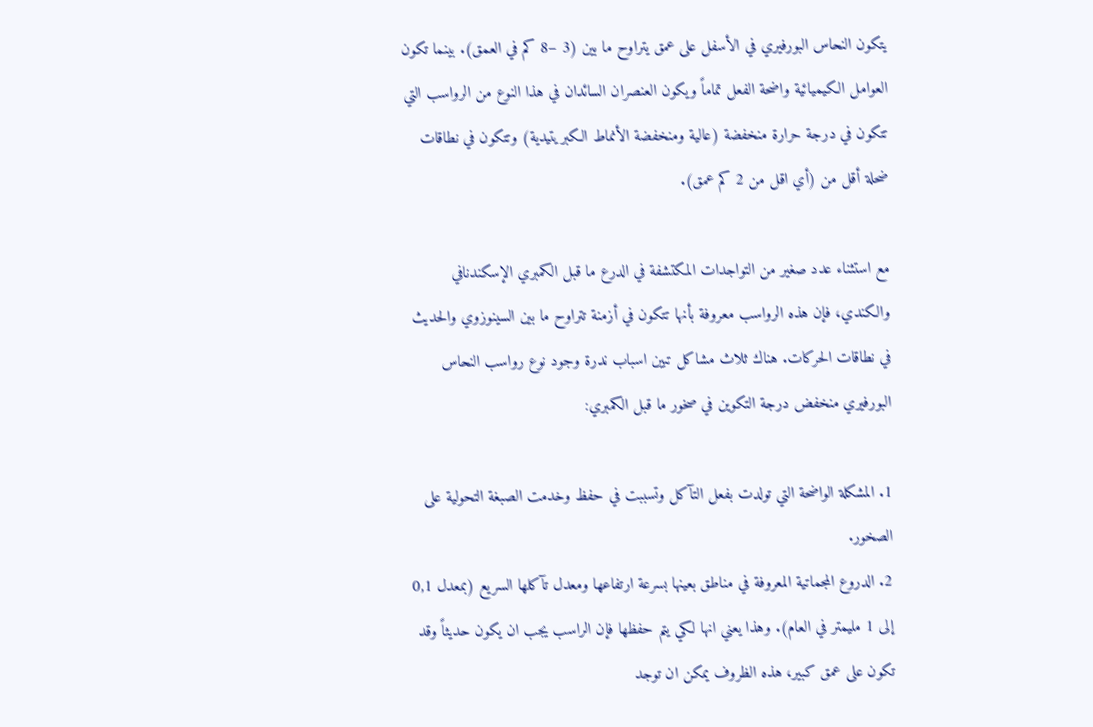يتكون النحاس البورفيري في الأسفل على عمق يتراوح ما بين (3 –8 كم في العمق). بينما تكون العوامل الكيميائية واضحة الفعل تماماً ويكون العنصران السائدان في هذا النوع من الرواسب التي تتكون في درجة حرارة منخفضة (عالية ومنخفضة الأنماط الكبريتيدية) وتتكون في نطاقات ضحلة أقل من (أي اقل من 2 كم عمق).

مع استثناء عدد صغير من التواجدات المكتشفة في الدرع ما قبل الكمبري الإسكندنافي والكندي، فإن هذه الرواسب معروفة بأنها تتكون في أزمنة تتراوح ما بين السينوزوي والحديث في نطاقات الحركات. هناك ثلاث مشاكل تبين اسباب ندرة وجود نوع رواسب النحاس البورفيري منخفض درجة التكوين في صخور ما قبل الكمبري:

1. المشكلة الواضحة التي تولدت بفعل التآكل وتسببت في حفظ وخدمت الصبغة التحولية على الصخور.
2. الدروع المجماتية المعروفة في مناطق بعينها بسرعة ارتفاعها ومعدل تآكلها السريع (بمعدل 0,1 إلى 1 مليمتر في العام). وهذا يعني انها لكي يتم حفظها فإن الراسب يجب ان يكون حديثاً وقد تكون على عمق كبير، هذه الظروف يمكن ان توجد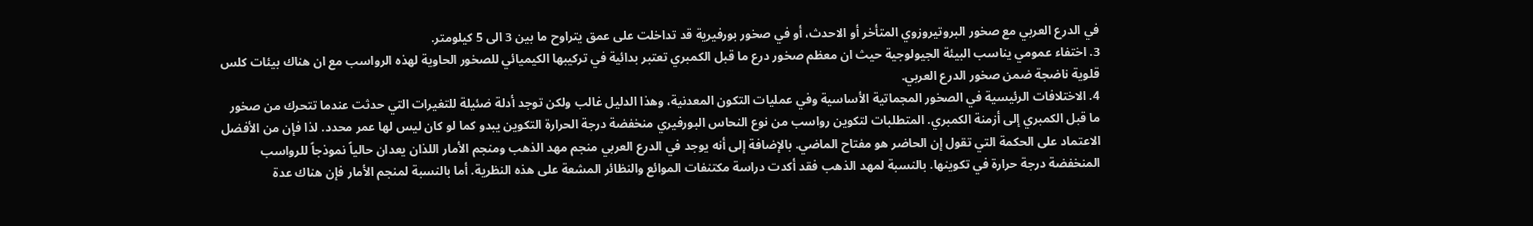في الدرع العربي مع صخور البروتيروزوي المتأخر أو الاحدث، أو في صخور بورفيرية قد تداخلت على عمق يتراوح ما بين 3 الى 5 كيلومتر.
3. اختفاء عمومي يناسب البيئة الجيولوجية حيث ان معظم صخور درع ما قبل الكمبري تعتبر بدائية في تركيبها الكيميائي للصخور الحاوية لهذه الرواسب مع ان هناك بيئات كلس قلوية ناضجة ضمن صخور الدرع العربي.
4. الاختلافات الرئيسية في الصخور المجماتية الأساسية وفي عمليات التكون المعدنية، وهذا الدليل غالب ولكن توجد أدلة ضئيلة للتغيرات التي حدثت عندما تتحرك من صخور ما قبل الكمبري إلى أزمنة الكمبري. المتطلبات لتكوين رواسب من نوع النحاس البورفيري منخفضة درجة الحرارة التكوين يبدو كما لو كان ليس لها عمر محدد. لذا فإن من الأفضل الاعتماد على الحكمة التي تقول إن الحاضر هو مفتاح الماضي. بالإضافة إلى أنه يوجد في الدرع العربي منجم مهد الذهب ومنجم الأمار اللذان يعدان حالياً نموذجاً للرواسب المنخفضة درجة حرارة في تكوينها. بالنسبة لمهد الذهب فقد أكدت دراسة مكتنفات الموائع والنظائر المشعة على هذه النظرية. أما بالنسبة لمنجم الأمار فإن هناك عدة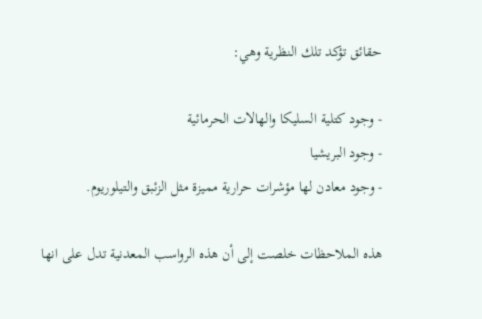حقائق تؤكد تلك النظرية وهي:

- وجود كتلية السليكا والهالات الحرمائية
- وجود البريشيا
- وجود معادن لها مؤشرات حرارية مميزة مثل الزئبق والتيلوريوم.

هذه الملاحظات خلصت إلى أن هذه الرواسب المعدنية تدل على انها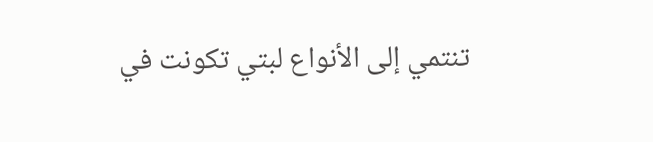تنتمي إلى الأنواع لبتي تكونت في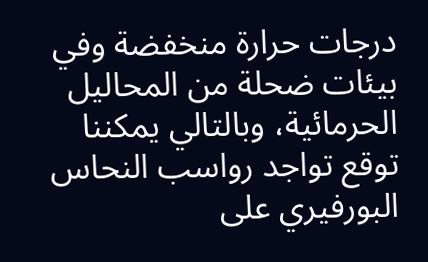درجات حرارة منخفضة وفي بيئات ضحلة من المحاليل الحرمائية، وبالتالي يمكننا توقع تواجد رواسب النحاس البورفيري على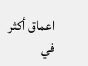اعماق أكثر في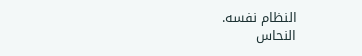النظام نفسه.
النحاس